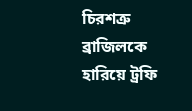চিরশত্রু ব্রাজিলকে হারিয়ে ট্রফি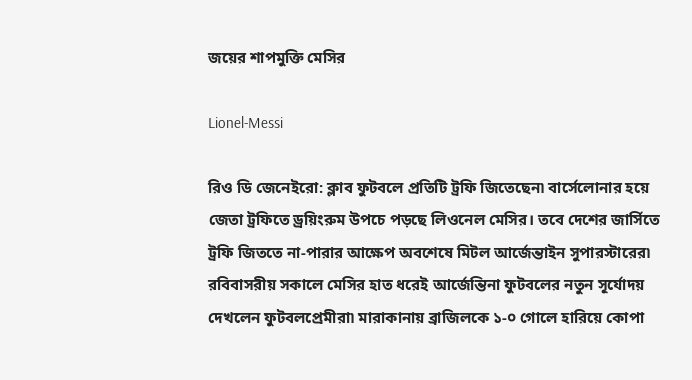জয়ের শাপমুক্তি মেসির

Lionel-Messi

রিও ডি জেনেইরো: ক্লাব ফুটবলে প্রতিটি ট্রফি জিতেছেন৷ বার্সেলোনার হয়ে জেতা ট্রফিতে ড্রয়িংরুম উপচে পড়ছে লিওনেল মেসির। তবে দেশের জার্সিতে ট্রফি জিততে না-পারার আক্ষেপ অবশেষে মিটল আর্জেন্তাইন সুপারস্টারের৷ রবিবাসরীয় সকালে মেসির হাত ধরেই আর্জেন্তিনা ফুটবলের নতুন সূর্যোদয় দেখলেন ফুটবলপ্রেমীরা৷ মারাকানায় ব্রাজিলকে ১-০ গোলে হারিয়ে কোপা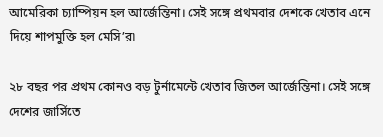আমেরিকা চ্যাম্পিয়ন হল আর্জেন্তিনা। সেই সঙ্গে প্রথমবার দেশকে খেতাব এনে দিয়ে শাপমুক্তি হল মেসি’র৷

২৮ বছর পর প্রথম কোনও বড় টুর্নামেন্টে খেতাব জিতল আর্জেন্তিনা। সেই সঙ্গে দেশের জার্সিতে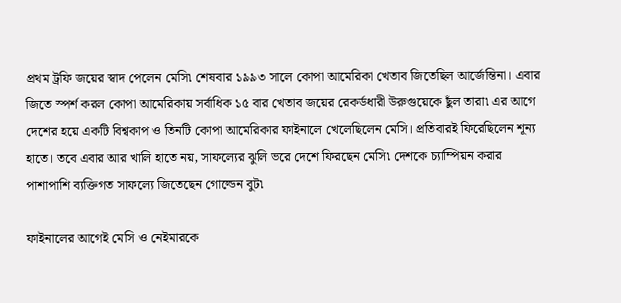প্রথম ট্রফি জয়ের স্বাদ পেলেন মেসি৷ শেষবার ১৯৯৩ সালে কোপা আমেরিকা খেতাব জিতেছিল আর্জেন্তিনা। এবার জিতে স্পর্শ করল কোপা আমেরিকায় সর্বাধিক ১৫ বার খেতাব জয়ের রেকর্ডধারী উরুগুয়েকে ছুঁল তারা৷ এর আগে দেশের হয়ে একটি বিশ্বকাপ ও তিনটি কোপা আমেরিকার ফাইনালে খেলেছিলেন মেসি। প্রতিবারই ফিরেছিলেন শূন্য হাতে। তবে এবার আর খালি হাতে নয়, সাফল্যের ঝুলি ভরে দেশে ফিরছেন মেসি৷ দেশকে চ্যাম্পিয়ন করার পাশাপাশি ব্যক্তিগত সাফল্যে জিতেছেন গোল্ডেন বুট৷

ফাইনালের আগেই মেসি ও নেইমারকে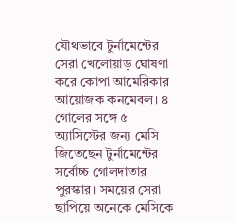যৌথভাবে টুর্নামেন্টের সেরা খেলোয়াড় ঘোষণা করে কোপা আমেরিকার আয়োজক কনমেবল। ৪ গোলের সঙ্গে ৫ অ্যাসিস্টের জন্য মেসি জিতেছেন টুর্নামেন্টের সর্বোচ্চ গোলদাতার পুরস্কার। সময়ের সেরা ছাপিয়ে অনেকে মেসিকে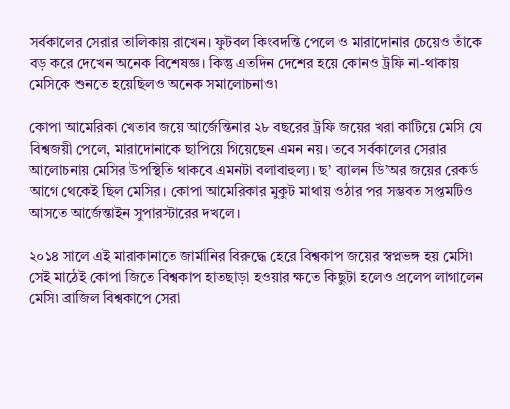সর্বকালের সেরার তালিকায় রাখেন। ফুটবল কিংবদন্তি পেলে ও মারাদোনার চেয়েও তাঁকে বড় করে দেখেন অনেক বিশেষজ্ঞ। কিন্তু এতদিন দেশের হয়ে কোনও ট্রফি না-থাকায় মেসিকে শুনতে হয়েছিলও অনেক সমালোচনাও৷

কোপা আমেরিকা খেতাব জয়ে আর্জেন্তিনার ২৮ বছরের ট্রফি জয়ের খরা কাটিয়ে মেসি যে বিশ্বজয়ী পেলে, মারাদোনাকে ছাপিয়ে গিয়েছেন এমন নয়। তবে সর্বকালের সেরার আলোচনায় মেসির উপস্থিতি থাকবে এমনটা বলাবাহুল্য। ছ’ ব্যালন ডি’অর জয়ের রেকর্ড আগে থেকেই ছিল মেসির। কোপা আমেরিকার মুকুট মাথায় ওঠার পর সম্ভবত সপ্তমটিও আসতে আর্জেন্তাইন সুপারস্টারের দখলে।

২০১৪ সালে এই মারাকানাতে জার্মানির বিরুদ্ধে হেরে বিশ্বকাপ জয়ের স্বপ্নভঙ্গ হয় মেসি৷ সেই মাঠেই কোপা জিতে বিশ্বকাপ হাতছাড়া হওয়ার ক্ষতে কিছুটা হলেও প্রলেপ লাগালেন মেসি৷ ব্রাজিল বিশ্বকাপে সেরা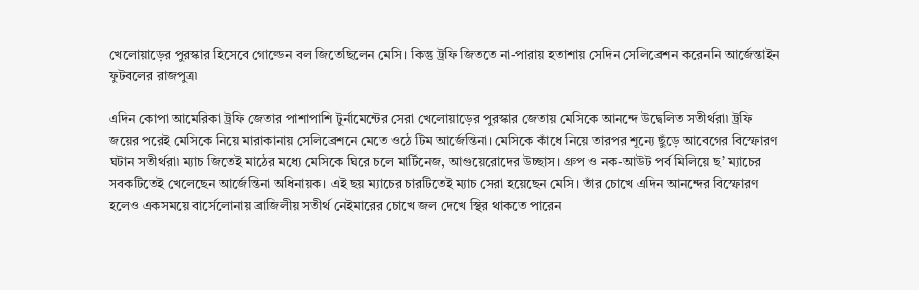খেলোয়াড়ের পুরস্কার হিসেবে গোল্ডেন বল জিতেছিলেন মেসি। কিন্তু ট্রফি জিততে না-পারায় হতাশায় সেদিন সেলিব্রেশন করেননি আর্জেন্তাইন ফুটবলের রাজপুত্র৷

এদিন কোপা আমেরিকা ট্রফি জেতার পাশাপাশি টুর্নামেন্টের সেরা খেলোয়াড়ের পুরস্কার জেতায় মেসিকে আনন্দে উদ্বেলিত সতীর্থরা৷ ট্রফি জয়ের পরেই মেসিকে নিয়ে মারাকানায় সেলিব্রেশনে মেতে ওঠে টিম আর্জেন্তিনা। মেসিকে কাঁধে নিয়ে তারপর শূন্যে ছুঁড়ে আবেগের বিস্ফোরণ ঘটান সতীর্থরা৷ ম্যাচ জিতেই মাঠের মধ্যে মেসিকে ঘিরে চলে মার্টিনেজ, আগুয়েরোদের উচ্ছাস। গ্রুপ ও নক-আউট পর্ব মিলিয়ে ছ’ ম্যাচের সবকটিতেই খেলেছেন আর্জেন্তিনা অধিনায়ক। এই ছয় ম্যাচের চারটিতেই ম্যাচ সেরা হয়েছেন মেসি। তাঁর চোখে এদিন আনন্দের বিস্ফোরণ হলেও একসময়ে বার্সেলোনায় ব্রাজিলীয় সতীর্থ নেইমারের চোখে জল দেখে স্থির থাকতে পারেন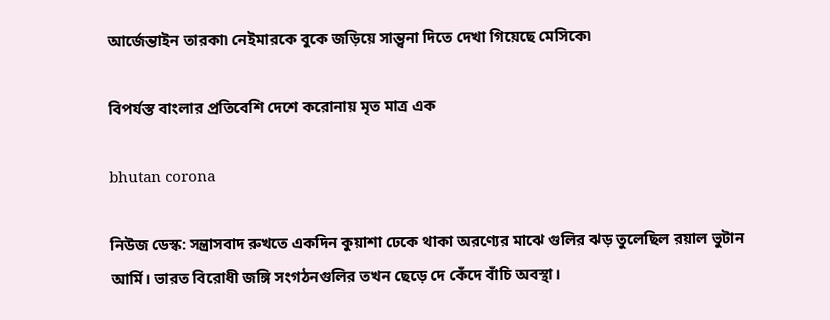আর্জেন্তাইন তারকা৷ নেইমারকে বুকে জড়িয়ে সান্ত্বনা দিতে দেখা গিয়েছে মেসিকে৷

বিপর্যস্ত বাংলার প্রতিবেশি দেশে করোনায় মৃত মাত্র এক

bhutan corona

নিউজ ডেস্ক: সন্ত্রাসবাদ রুখতে একদিন কুয়াশা ঢেকে থাকা অরণ্যের মাঝে গুলির ঝড় তুলেছিল রয়াল ভুটান আর্মি। ভারত বিরোধী জঙ্গি সংগঠনগুলির তখন ছেড়ে দে কেঁদে বাঁচি অবস্থা।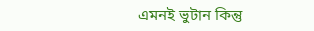এমনই ভুটান কিন্তু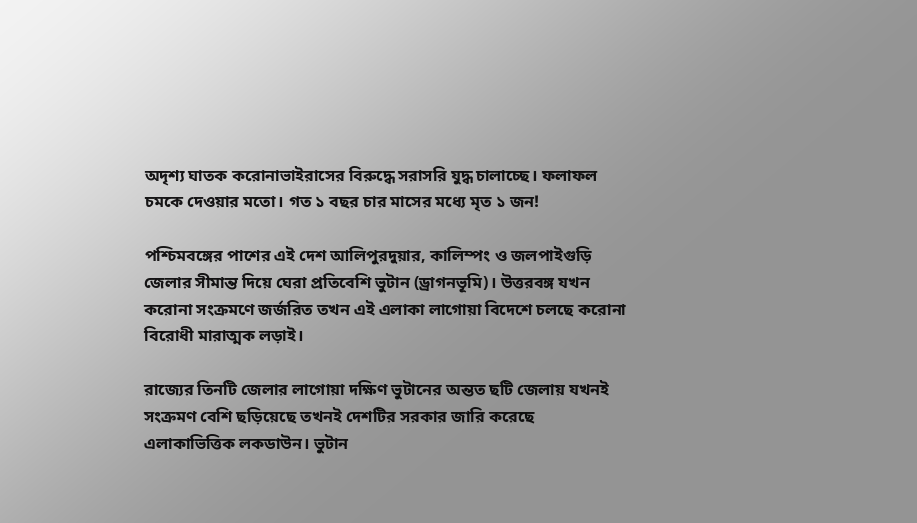অদৃশ্য ঘাতক করোনাভাইরাসের বিরুদ্ধে সরাসরি যুদ্ধ চালাচ্ছে। ফলাফল চমকে দেওয়ার মতো। গত ১ বছর চার মাসের মধ্যে মৃত ১ জন!

পশ্চিমবঙ্গের পাশের এই দেশ আলিপুরদুয়ার, কালিম্পং ও জলপাইগুড়ি জেলার সীমান্ত দিয়ে ঘেরা প্রতিবেশি ভুটান (ড্রাগনভূমি)। উত্তরবঙ্গ যখন করোনা সংক্রমণে জর্জরিত তখন এই এলাকা লাগোয়া বিদেশে চলছে করোনা বিরোধী মারাত্মক লড়াই।

রাজ্যের তিনটি জেলার লাগোয়া দক্ষিণ ভুটানের অন্তত ছটি জেলায় যখনই সংক্রমণ বেশি ছড়িয়েছে তখনই দেশটির সরকার জারি করেছে এলাকাভিত্তিক লকডাউন। ভুটান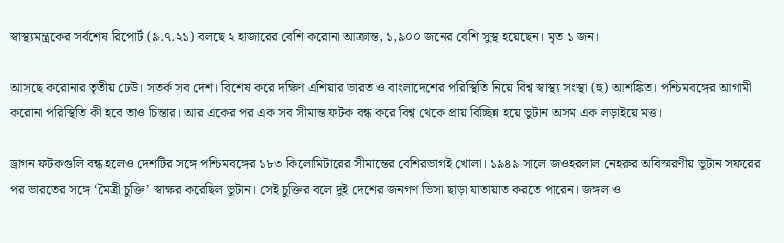স্বাস্থ্যমন্ত্রকের সর্বশেষ রিপোর্ট (৯.৭.২১) বলছে ২ হাজারের বেশি করোনা আক্রান্ত, ১,৯০০ জনের বেশি সুস্থ হয়েছেন। মৃত ১ জন।

আসছে করোনার তৃতীয় ঢেউ। সতর্ক সব দেশ। বিশেষ করে দক্ষিণ এশিয়ার ভারত ও বাংলাদেশের পরিস্থিতি নিয়ে বিশ্ব স্বাস্থ্য সংস্থা (হু) আশঙ্কিত। পশ্চিমবঙ্গের আগামী করোনা পরিস্থিতি কী হবে তাও চিন্তার। আর একের পর এক সব সীমান্ত ফটক বন্ধ করে বিশ্ব থেকে প্রায় বিচ্ছিন্ন হয়ে ভুটান অসম এক লড়াইয়ে মত্ত।

ড্রাগন ফটকগুলি বন্ধ হলেও দেশটির সঙ্গে পশ্চিমবঙ্গের ১৮৩ কিলোমিটারের সীমান্তের বেশিরভাগই খোলা। ১৯৪৯ সালে জওহরলাল নেহরুর অবিস্মরণীয় ভুটান সফরের পর ভারতের সঙ্গে ‘মৈত্রী চুক্তি’ স্বাক্ষর করেছিল ভুটান। সেই চুক্তির বলে দুই দেশের জনগণ ভিসা ছাড়া যাতায়াত করতে পারেন। জঙ্গল ও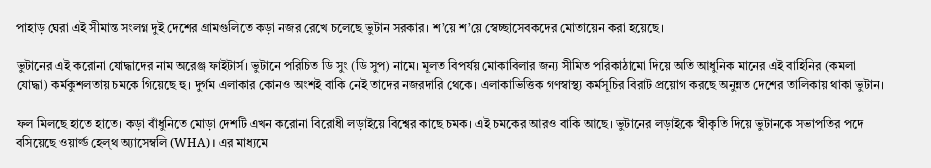পাহাড় ঘেরা এই সীমান্ত সংলগ্ন দুই দেশের গ্রামগুলিতে কড়া নজর রেখে চলেছে ভুটান সরকার। শ’য়ে শ’য়ে স্বেচ্ছাসেবকদের মোতায়েন করা হয়েছে।

ভুটানের এই করোনা যোদ্ধাদের নাম অরেঞ্জ ফাইটার্স। ভুটানে পরিচিত ডি সুং (ডি সুপ) নামে। মূলত বিপর্যয় মোকাবিলার জন্য সীমিত পরিকাঠামো দিয়ে অতি আধুনিক মানের এই বাহিনির (কমলা যোদ্ধা) কর্মকুশলতায় চমকে গিয়েছে হু। দুর্গম এলাকার কোনও অংশই বাকি নেই তাদের নজরদারি থেকে। এলাকাভিত্তিক গণস্বাস্থ্য কর্মসূচির বিরাট প্রয়োগ করছে অনুন্নত দেশের তালিকায় থাকা ভুটান।

ফল মিলছে হাতে হাতে। কড়া বাঁধুনিতে মোড়া দেশটি এখন করোনা বিরোধী লড়াইয়ে বিশ্বের কাছে চমক। এই চমকের আরও বাকি আছে। ভুটানের লড়াইকে স্বীকৃতি দিয়ে ভুটানকে সভাপতির পদে বসিয়েছে ওয়ার্ল্ড হেল্থ অ্যাসেম্বলি (WHA)। এর মাধ্যমে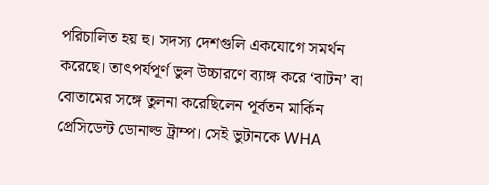পরিচালিত হয় হু। সদস্য দেশগুলি একযোগে সমর্থন করেছে। তাৎপর্যপূর্ণ ভুল উচ্চারণে ব্যাঙ্গ করে ‘বাটন’ বা বোতামের সঙ্গে তুলনা করেছিলেন পূর্বতন মার্কিন প্রেসিডেন্ট ডোনাল্ড ট্রাম্প। সেই ভুটানকে WHA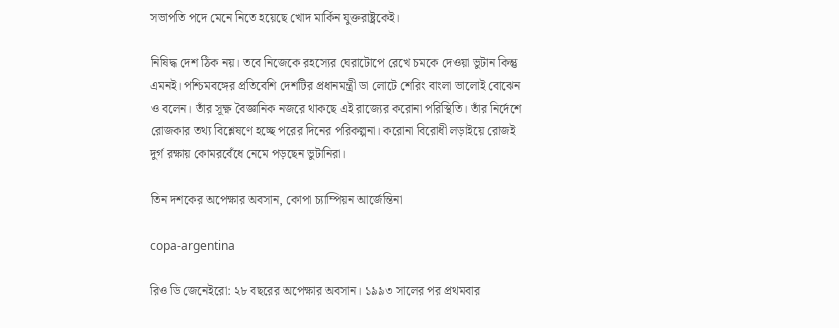সভাপতি পদে মেনে নিতে হয়েছে খোদ মার্কিন যুক্তরাষ্ট্রকেই।

নিষিদ্ধ দেশ ঠিক নয়। তবে নিজেকে রহস্যের ঘেরাটোপে রেখে চমকে দেওয়া ভুটান কিন্তু এমনই। পশ্চিমবঙ্গের প্রতিবেশি দেশটির প্রধানমন্ত্রী ডা লোটে শেরিং বাংলা ভালোই বোঝেন ও বলেন। তাঁর সূক্ষ্ণ বৈজ্ঞানিক নজরে থাকছে এই রাজ্যের করোনা পরিস্থিতি। তাঁর নির্দেশে রোজকার তথ্য বিশ্লেষণে হচ্ছে পরের দিনের পরিকল্পনা। করোনা বিরোধী লড়াইয়ে রোজই দুর্গ রক্ষায় কোমরবেঁধে নেমে পড়ছেন ভুটানিরা।

তিন দশকের অপেক্ষার অবসান, কোপা চ্যাম্পিয়ন আর্জেন্তিনা

copa-argentina

রিও ডি জেনেইরো: ২৮ বছরের অপেক্ষার অবসান। ১৯৯৩ সালের পর প্রথমবার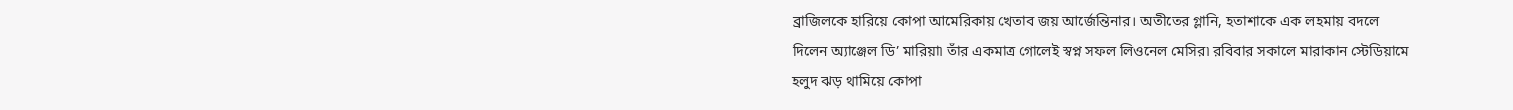ব্রাজিলকে হারিয়ে কোপা আমেরিকায় খেতাব জয় আর্জেন্তিনার। অতীতের গ্লানি, হতাশাকে এক লহমায় বদলে দিলেন অ্যাঞ্জেল ডি’ মারিয়া৷ তাঁর একমাত্র গোলেই স্বপ্ন সফল লিওনেল মেসির৷ রবিবার সকালে মারাকান স্টেডিয়ামে হলুদ ঝড় থামিয়ে কোপা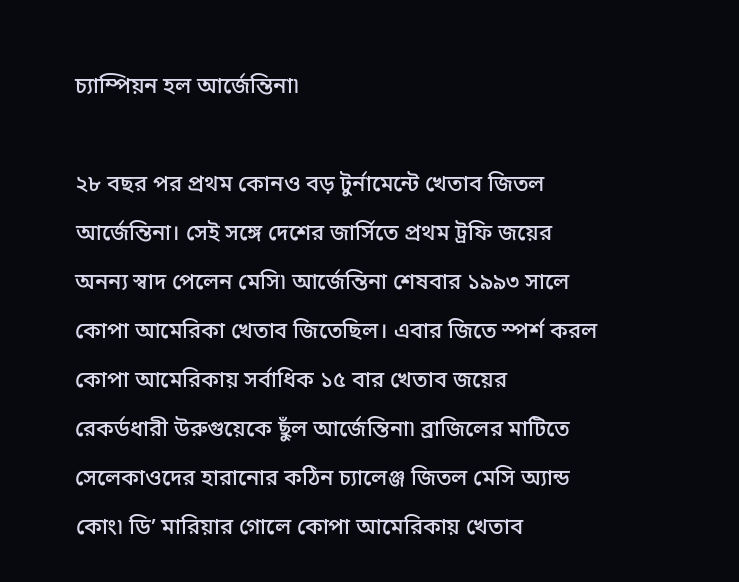চ্যাম্পিয়ন হল আর্জেন্তিনা৷

২৮ বছর পর প্রথম কোনও বড় টুর্নামেন্টে খেতাব জিতল আর্জেন্তিনা। সেই সঙ্গে দেশের জার্সিতে প্রথম ট্রফি জয়ের অনন্য স্বাদ পেলেন মেসি৷ আর্জেন্তিনা শেষবার ১৯৯৩ সালে কোপা আমেরিকা খেতাব জিতেছিল। এবার জিতে স্পর্শ করল কোপা আমেরিকায় সর্বাধিক ১৫ বার খেতাব জয়ের রেকর্ডধারী উরুগুয়েকে ছুঁল আর্জেন্তিনা৷ ব্রাজিলের মাটিতে সেলেকাওদের হারানোর কঠিন চ্যালেঞ্জ জিতল মেসি অ্যান্ড কোং৷ ডি’ মারিয়ার গোলে কোপা আমেরিকায় খেতাব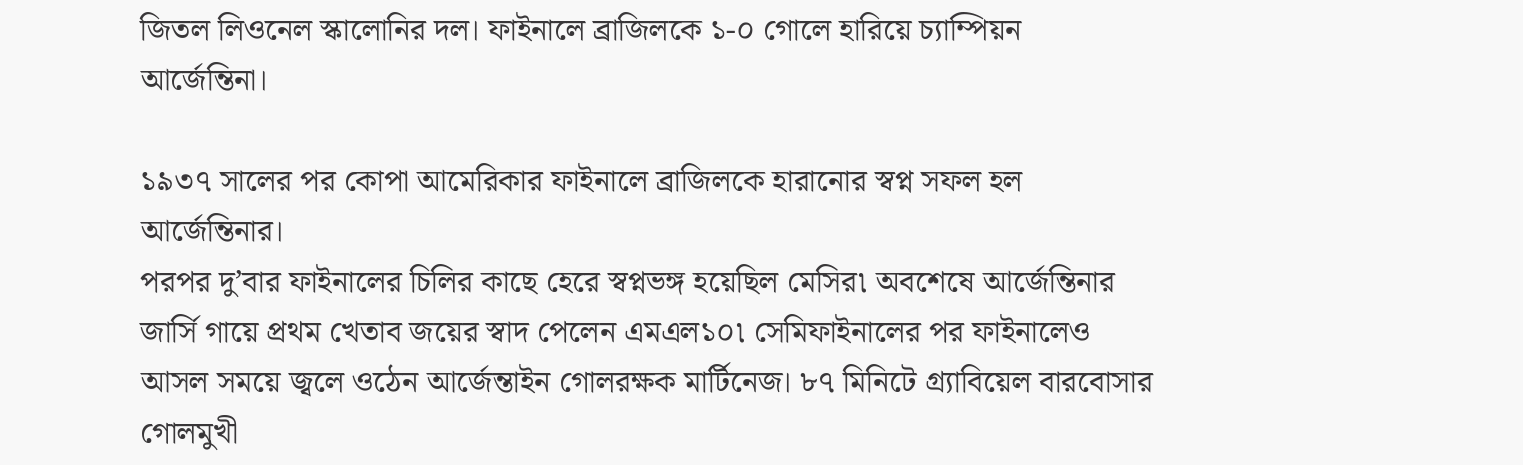জিতল লিওনেল স্কালোনির দল। ফাইনালে ব্রাজিলকে ১-০ গোলে হারিয়ে চ্যাম্পিয়ন আর্জেন্তিনা।

১৯৩৭ সালের পর কোপা আমেরিকার ফাইনালে ব্রাজিলকে হারানোর স্বপ্ন সফল হল আর্জেন্তিনার।
পরপর দু’বার ফাইনালের চিলির কাছে হেরে স্বপ্নভঙ্গ হয়েছিল মেসির৷ অবশেষে আর্জেন্তিনার জার্সি গায়ে প্রথম খেতাব জয়ের স্বাদ পেলেন এমএল১০৷ সেমিফাইনালের পর ফাইনালেও আসল সময়ে জ্বলে ওঠেন আর্জেন্তাইন গোলরক্ষক মার্টিনেজ। ৮৭ মিনিটে গ্র্যাবিয়েল বারবোসার গোলমুখী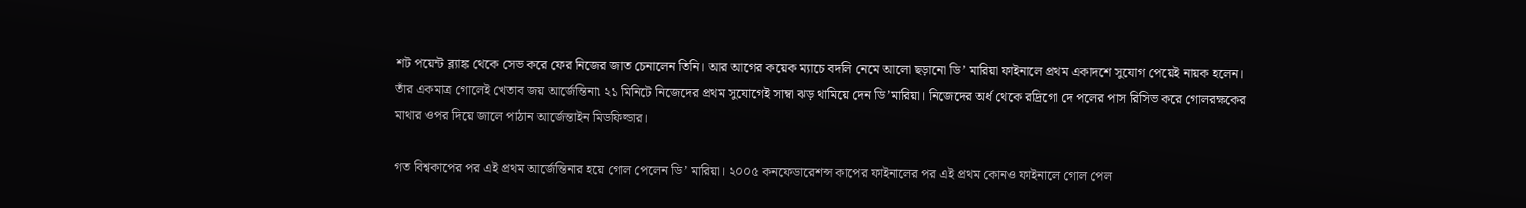শট পয়েন্ট ব্ল্যাঙ্ক থেকে সেভ করে ফের নিজের জাত চেনালেন তিনি। আর আগের কয়েক ম্যাচে বদলি নেমে আলো ছড়ানো ডি’ মারিয়া ফাইনালে প্রথম একাদশে সুযোগ পেয়েই নায়ক হলেন। তাঁর একমাত্র গোলেই খেতাব জয় আর্জেন্তিনা৷ ২১ মিনিটে নিজেদের প্রথম সুযোগেই সাম্বা ঝড় থামিয়ে দেন ডি’মারিয়া। নিজেদের অর্ধ থেকে রদ্রিগো দে পলের পাস রিসিভ করে গোলরক্ষকের মাথার ওপর দিয়ে জালে পাঠান আর্জেন্তাইন মিডফিল্ডার।

গত বিশ্বকাপের পর এই প্রথম আর্জেন্তিনার হয়ে গোল পেলেন ডি’ মারিয়া। ২০০৫ কনফেডারেশন্স কাপের ফাইনালের পর এই প্রথম কোনও ফাইনালে গোল পেল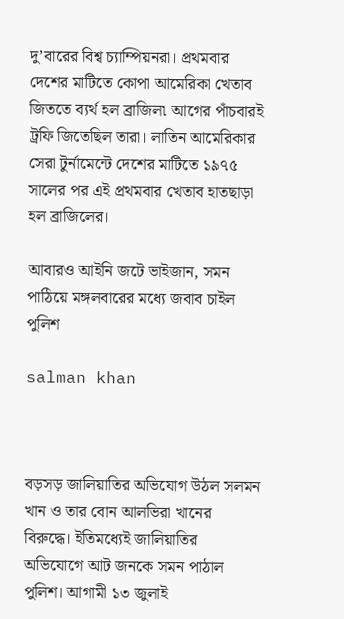দু’বারের বিশ্ব চ্যাম্পিয়নরা। প্রথমবার দেশের মাটিতে কোপা আমেরিকা খেতাব জিততে ব্যর্থ হল ব্রাজিল৷ আগের পাঁচবারই ট্রফি জিতেছিল তারা। লাতিন আমেরিকার সেরা টুর্নামেন্টে দেশের মাটিতে ১৯৭৫ সালের পর এই প্রথমবার খেতাব হাতছাড়া হল ব্রাজিলের।

আবারও আইনি জটে ভাইজান, সমন পাঠিয়ে মঙ্গলবারের মধ্যে জবাব চাইল পুলিশ

salman khan



বড়সড় জালিয়াতির অভিযোগ উঠল সলমন খান ও তার বোন আলভিরা খানের বিরুদ্ধে। ইতিমধ্যেই জালিয়াতির অভিযোগে আট জনকে সমন পাঠাল পুলিশ। আগামী ১৩ জুলাই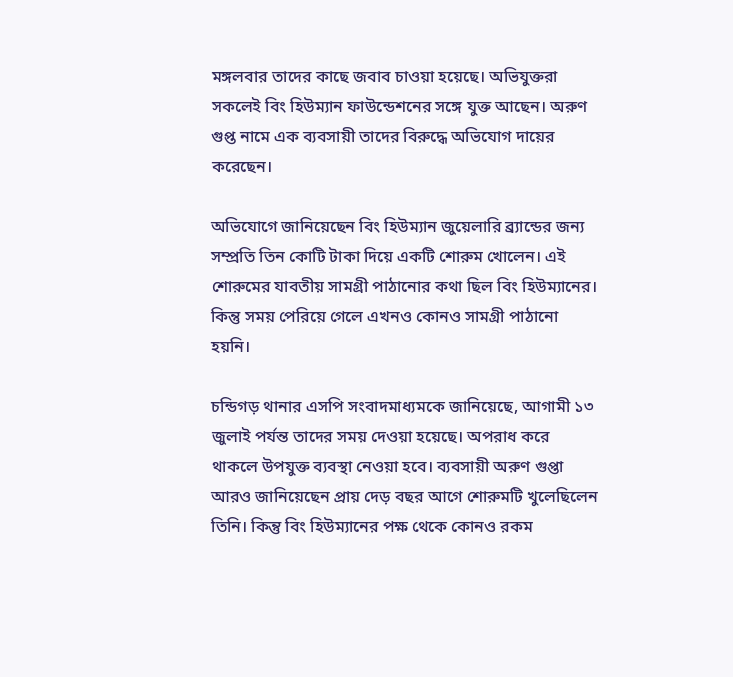মঙ্গলবার তাদের কাছে জবাব চাওয়া হয়েছে। অভিযুক্তরা সকলেই বিং হিউম্যান ফাউন্ডেশনের সঙ্গে যুক্ত আছেন। অরুণ গুপ্ত নামে এক ব্যবসায়ী তাদের বিরুদ্ধে অভিযোগ দায়ের করেছেন।

অভিযোগে জানিয়েছেন বিং হিউম্যান জুয়েলারি ব্র্যান্ডের জন্য সম্প্রতি তিন কোটি টাকা দিয়ে একটি শোরুম খোলেন। এই শোরুমের যাবতীয় সামগ্রী পাঠানোর কথা ছিল বিং হিউম্যানের। কিন্তু সময় পেরিয়ে গেলে এখনও কোনও সামগ্রী পাঠানো হয়নি।

চন্ডিগড় থানার এসপি সংবাদমাধ্যমকে জানিয়েছে, আগামী ১৩ জুলাই পর্যন্ত তাদের সময় দেওয়া হয়েছে। অপরাধ করে থাকলে উপযুক্ত ব্যবস্থা নেওয়া হবে। ব্যবসায়ী অরুণ গুপ্তা আরও জানিয়েছেন প্রায় দেড় বছর আগে শোরুমটি খুলেছিলেন তিনি। কিন্তু বিং হিউম্যানের পক্ষ থেকে কোনও রকম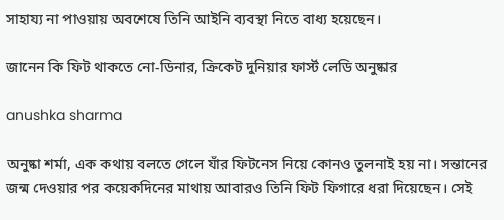সাহায্য না পাওয়ায় অবশেষে তিনি আইনি ব্যবস্থা নিতে বাধ্য হয়েছেন।

জানেন কি ফিট থাকতে নো-ডিনার, ক্রিকেট দুনিয়ার ফার্স্ট লেডি অনুষ্কার

anushka sharma

অনুষ্কা শর্মা, এক কথায় বলতে গেলে যাঁর ফিটনেস নিয়ে কোনও তুলনাই হয় না। সন্তানের জন্ম দেওয়ার পর কয়েকদিনের মাথায় আবারও তিনি ফিট ফিগারে ধরা দিয়েছেন। সেই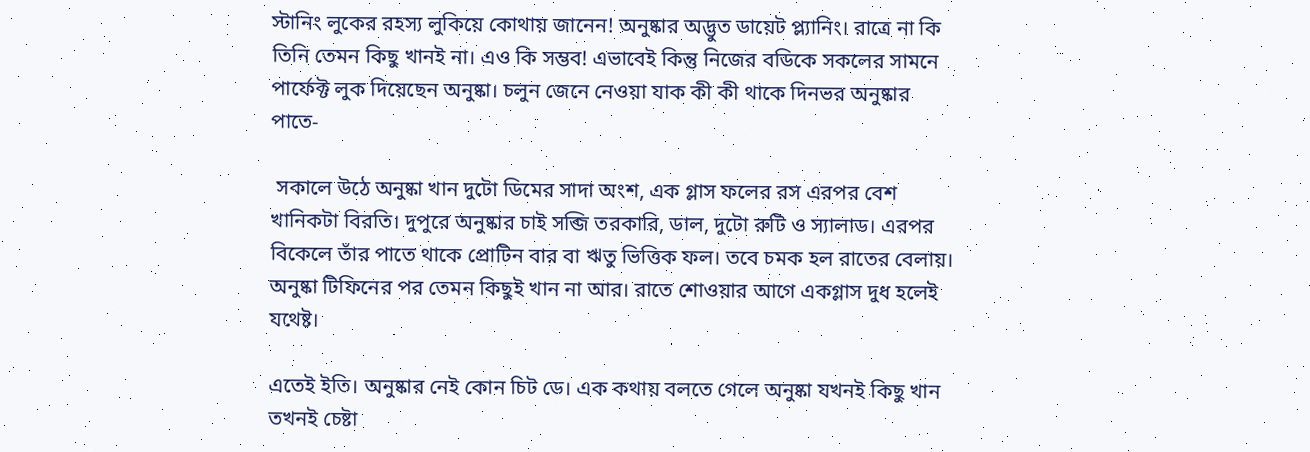স্টানিং লুকের রহস্য লুকিয়ে কোথায় জানেন! অনুষ্কার অদ্ভুত ডায়েট প্ল্যানিং। রাত্রে না কি তিনি তেমন কিছু খানই না। এও কি সম্ভব! এভাবেই কিন্তু নিজের বডিকে সকলের সামনে পার্ফেক্ট লুক দিয়েছেন অনুষ্কা। চলুন জেনে নেওয়া যাক কী কী থাকে দিনভর অনুষ্কার পাতে-

 সকালে উঠে অনুষ্কা খান দুটো ডিমের সাদা অংশ, এক গ্লাস ফলের রস এরপর বেশ খানিকটা বিরতি। দুপুরে অনুষ্কার চাই সব্জি তরকারি, ডাল, দুটো রুটি ও স্যালাড। এরপর বিকেলে তাঁর পাতে থাকে প্রোটিন বার বা ঋতু ভিত্তিক ফল। তবে চমক হল রাতের বেলায়। অনুষ্কা টিফিনের পর তেমন কিছুই খান না আর। রাতে শোওয়ার আগে একগ্লাস দুধ হলেই যথেষ্ট।

এতেই ইতি। অনুষ্কার নেই কোন চিট ডে। এক কথায় বলতে গেলে অনুষ্কা যখনই কিছু খান তখনই চেষ্টা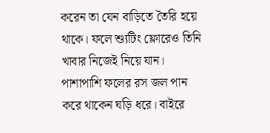করেন তা যেন বাড়িতে তৈরি হয়ে থাকে। ফলে শ্যুটিং ফ্লোরেও তিনি খাবার নিজেই নিয়ে যান। পাশাপাশি ফলের রস জল পান করে থাকেন ঘড়ি ধরে। বাইরে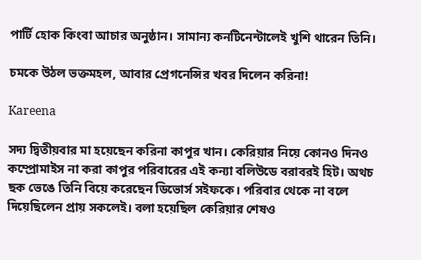পার্টি হোক কিংবা আচার অনুষ্ঠান। সামান্য কনটিনেন্টালেই খুশি থারেন তিনি।

চমকে উঠল ভক্তমহল, আবার প্রেগনেন্সির খবর দিলেন করিনা!

Kareena

সদ্য দ্বিতীয়বার মা হয়েছেন করিনা কাপুর খান। কেরিয়ার নিয়ে কোনও দিনও কম্প্রোমাইস না করা কাপুর পরিবারের এই কন্যা বলিউডে বরাবরই হিট। অথচ ছক ভেঙে তিনি বিয়ে করেছেন ডিভোর্স সইফকে। পরিবার থেকে না বলে দিয়েছিলেন প্রায় সকলেই। বলা হয়েছিল কেরিয়ার শেষও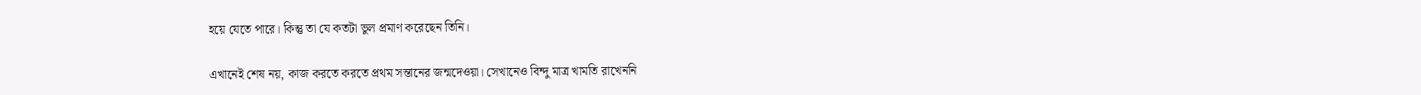হয়ে যেতে পারে। কিন্তু তা যে কতটা ভুল প্রমাণ করেছেন তিনি।

এখানেই শেষ নয়, কাজ করতে করতে প্রথম সন্তানের জন্মদেওয়া। সেখানেও বিন্দু মাত্র খামতি রাখেননি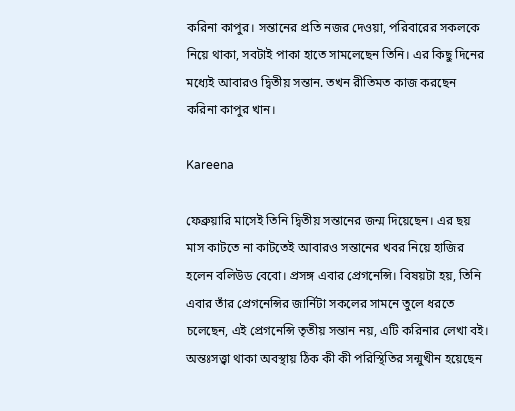করিনা কাপুর। সন্তানের প্রতি নজর দেওয়া, পরিবারের সকলকে নিয়ে থাকা, সবটাই পাকা হাতে সামলেছেন তিনি। এর কিছু দিনের মধ্যেই আবারও দ্বিতীয় সন্তান. তখন রীতিমত কাজ করছেন করিনা কাপুর খান।

Kareena

ফেব্রুয়ারি মাসেই তিনি দ্বিতীয় সন্তানের জন্ম দিয়েছেন। এর ছয় মাস কাটতে না কাটতেই আবারও সন্তানের খবর নিয়ে হাজির হলেন বলিউড বেবো। প্রসঙ্গ এবার প্রেগনেন্সি। বিষয়টা হয়, তিনি এবার তাঁর প্রেগনেন্সির জার্নিটা সকলের সামনে তুলে ধরতে চলেছেন, এই প্রেগনেন্সি তৃতীয় সন্তান নয়, এটি করিনার লেখা বই। অন্তঃসত্ত্বা থাকা অবস্থায় ঠিক কী কী পরিস্থিতির সন্মুখীন হয়েছেন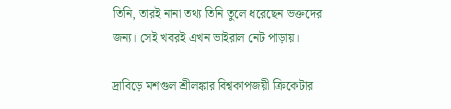তিনি, তারই নানা তথ্য তিনি তুলে ধরেছেন ভক্তদের জন্য। সেই খবরই এখন ভাইরাল নেট পাড়ায়।

দ্রাবিড়ে মশগুল শ্রীলঙ্কার বিশ্বকাপজয়ী ক্রিকেটার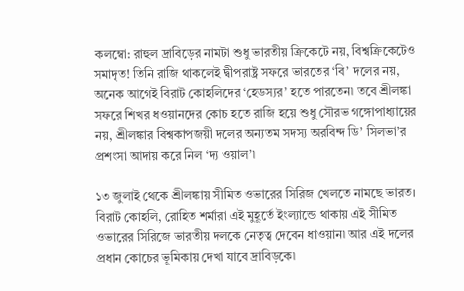কলম্বো: রাহুল দ্রাবিড়ের নামটা শুধু ভারতীয় ক্রিকেটে নয়, বিশ্বক্রিকেটেও সমাদৃত! তিনি রাজি থাকলেই দ্বীপরাষ্ট্র সফরে ভারতের ‘বি’ দলের নয়, অনেক আগেই বিরাট কোহলিদের ‘হেডস্যর’ হতে পারতেন৷ তবে শ্রীলঙ্কা সফরে শিখর ধওয়ানদের কোচ হতে রাজি হয়ে শুধু সৌরভ গঙ্গোপাধ্যায়ের নয়, শ্রীলঙ্কার বিশ্বকাপজয়ী দলের অন্যতম সদস্য অরবিন্দ ডি’ সিলভা’র প্রশংসা আদায় করে নিল ‘দ্য ওয়াল’৷

১৩ জুলাই থেকে শ্রীলঙ্কায় সীমিত ওভারের সিরিজ খেলতে নামছে ভারত। বিরাট কোহলি, রোহিত শর্মারা এই মুহূর্তে ইংল্যান্ডে থাকায় এই সীমিত ওভারের সিরিজে ভারতীয় দলকে নেতৃত্ব দেবেন ধাওয়ান৷ আর এই দলের প্রধান কোচের ভূমিকায় দেখা যাবে দ্রাবিড়কে৷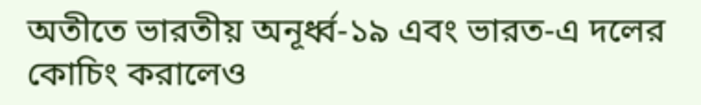অতীতে ভারতীয় অনূর্ধ্ব-১৯ এবং ভারত-এ দলের কোচিং করালেও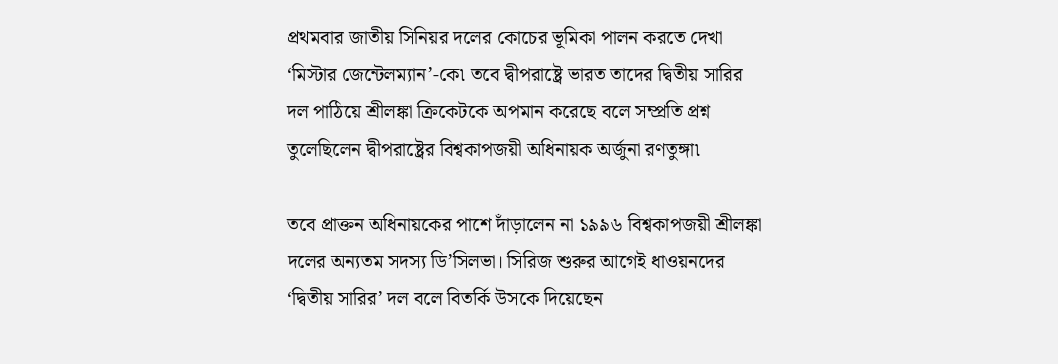প্রথমবার জাতীয় সিনিয়র দলের কোচের ভূমিকা পালন করতে দেখা ‘মিস্টার জেন্টেলম্যান’-কে৷ তবে দ্বীপরাষ্ট্রে ভারত তাদের দ্বিতীয় সারির দল পাঠিয়ে শ্রীলঙ্কা ক্রিকেটকে অপমান করেছে বলে সম্প্রতি প্রশ্ন তুলেছিলেন দ্বীপরাষ্ট্রের বিশ্বকাপজয়ী অধিনায়ক অর্জুনা রণতুঙ্গা৷

তবে প্রাক্তন অধিনায়কের পাশে দাঁড়ালেন না ১৯৯৬ বিশ্বকাপজয়ী শ্রীলঙ্কা দলের অন্যতম সদস্য ডি’সিলভা। সিরিজ শুরুর আগেই ধাওয়নদের ‘দ্বিতীয় সারির’ দল বলে বিতর্কি উসকে দিয়েছেন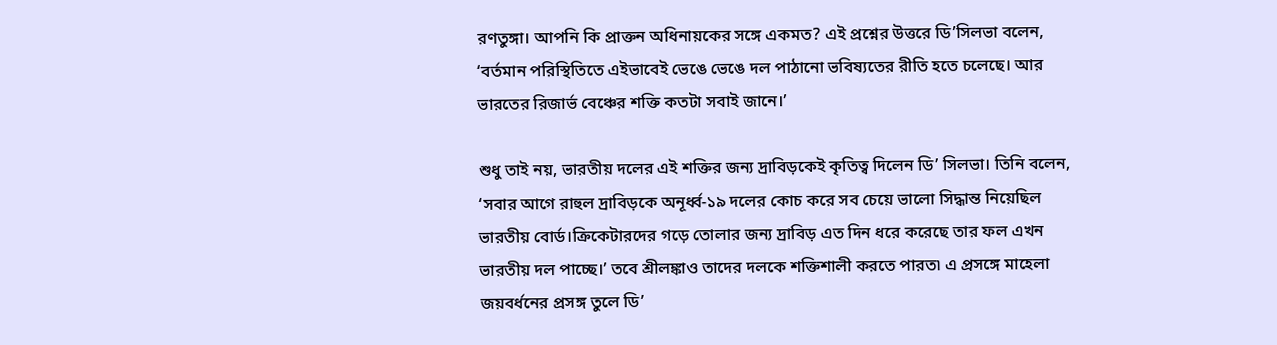রণতুঙ্গা। আপনি কি প্রাক্তন অধিনায়কের সঙ্গে একমত? এই প্রশ্নের উত্তরে ডি’সিলভা বলেন, ‘বর্তমান পরিস্থিতিতে এইভাবেই ভেঙে ভেঙে দল পাঠানো ভবিষ্যতের রীতি হতে চলেছে। আর ভারতের রিজার্ভ বেঞ্চের শক্তি কতটা সবাই জানে।’

শুধু তাই নয়, ভারতীয় দলের এই শক্তির জন্য দ্রাবিড়কেই কৃতিত্ব দিলেন ডি’ সিলভা। তিনি বলেন, ‘সবার আগে রাহুল দ্রাবিড়কে অনূর্ধ্ব-১৯ দলের কোচ করে সব চেয়ে ভালো সিদ্ধান্ত নিয়েছিল ভারতীয় বোর্ড।ক্রিকেটারদের গড়ে তোলার জন্য দ্রাবিড় এত দিন ধরে করেছে তার ফল এখন ভারতীয় দল পাচ্ছে।’ তবে শ্রীলঙ্কাও তাদের দলকে শক্তিশালী করতে পারত৷ এ প্রসঙ্গে মাহেলা জয়বর্ধনের প্রসঙ্গ তুলে ডি’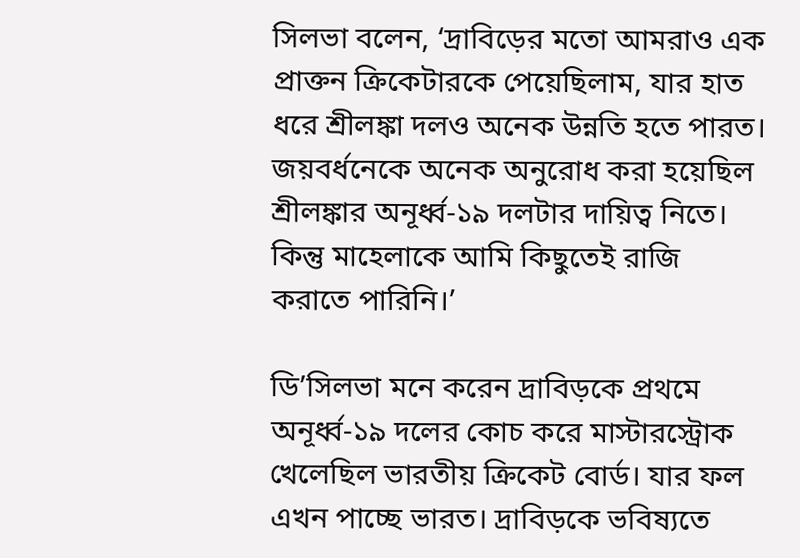সিলভা বলেন, ‘দ্রাবিড়ের মতো আমরাও এক প্রাক্তন ক্রিকেটারকে পেয়েছিলাম, যার হাত ধরে শ্রীলঙ্কা দলও অনেক উন্নতি হতে পারত। জয়বর্ধনেকে অনেক অনুরোধ করা হয়েছিল শ্রীলঙ্কার অনূর্ধ্ব-১৯ দলটার দায়িত্ব নিতে। কিন্তু মাহেলাকে আমি কিছুতেই রাজি করাতে পারিনি।’

ডি’সিলভা মনে করেন দ্রাবিড়কে প্রথমে অনূর্ধ্ব-১৯ দলের কোচ করে মাস্টারস্ট্রোক খেলেছিল ভারতীয় ক্রিকেট বোর্ড। যার ফল এখন পাচ্ছে ভারত। দ্রাবিড়কে ভবিষ্যতে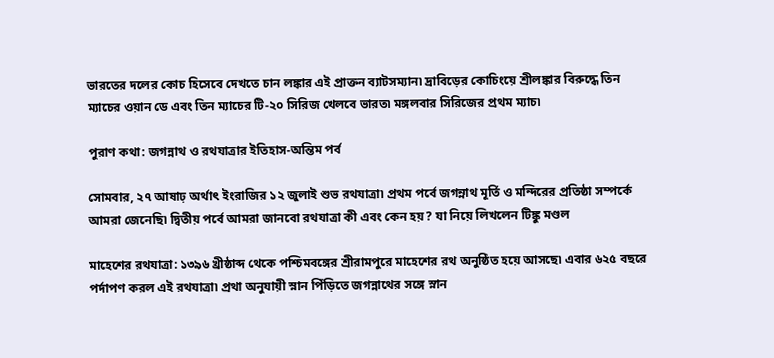ভারতের দলের কোচ হিসেবে দেখতে চান লঙ্কার এই প্রাক্তন ব্যাটসম্যান৷ দ্রাবিড়ের কোচিংয়ে শ্রীলঙ্কার বিরুদ্ধে তিন ম্যাচের ওয়ান ডে এবং তিন ম্যাচের টি-২০ সিরিজ খেলবে ভারত৷ মঙ্গলবার সিরিজের প্রথম ম্যাচ৷

পুরাণ কথা: জগন্নাথ ও রথযাত্রার ইতিহাস-অন্তিম পর্ব

সোমবার, ২৭ আষাঢ় অর্থাৎ ইংরাজির ১২ জুলাই শুভ রথযাত্রা৷ প্রথম পর্বে জগন্নাথ মূর্তি ও মন্দিরের প্রতিষ্ঠা সম্পর্কে আমরা জেনেছি৷ দ্বিতীয় পর্বে আমরা জানবো রথযাত্রা কী এবং কেন হয়? যা নিয়ে লিখলেন টিঙ্কু মণ্ডল

মাহেশের রথযাত্রা: ১৩৯৬ খ্রীষ্ঠাব্দ থেকে পশ্চিমবঙ্গের শ্রীরামপুরে মাহেশের রথ অনুষ্ঠিত হয়ে আসছে৷ এবার ৬২৫ বছরে পর্দাপণ করল এই রথযাত্রা৷ প্রথা অনুযায়ী স্নান পিঁড়িতে জগন্নাথের সঙ্গে স্নান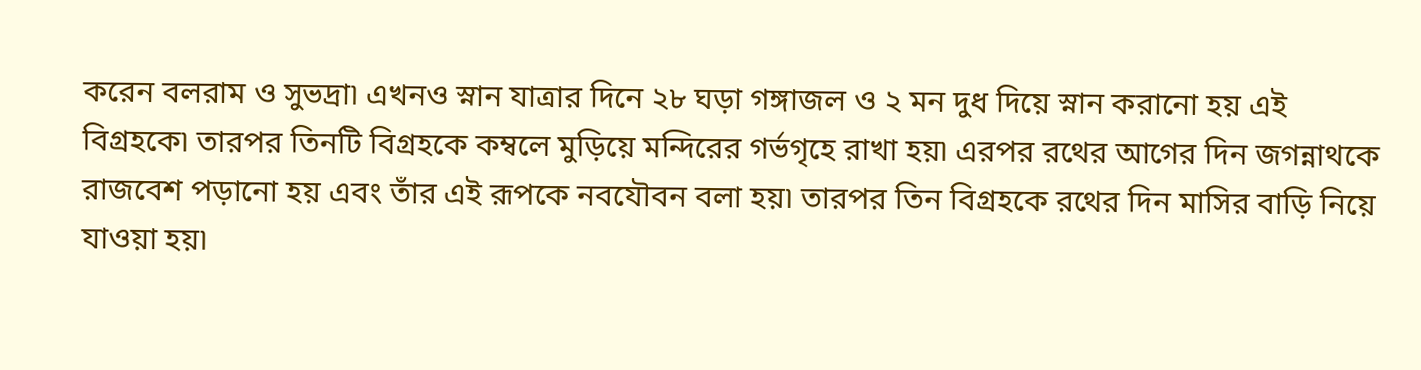করেন বলরাম ও সুভদ্রা৷ এখনও স্নান যাত্রার দিনে ২৮ ঘড়া গঙ্গাজল ও ২ মন দুধ দিয়ে স্নান করানো হয় এই বিগ্রহকে৷ তারপর তিনটি বিগ্রহকে কম্বলে মুড়িয়ে মন্দিরের গর্ভগৃহে রাখা হয়৷ এরপর রথের আগের দিন জগন্নাথকে রাজবেশ পড়ানো হয় এবং তাঁর এই রূপকে নবযৌবন বলা হয়৷ তারপর তিন বিগ্রহকে রথের দিন মাসির বাড়ি নিয়ে যাওয়া হয়৷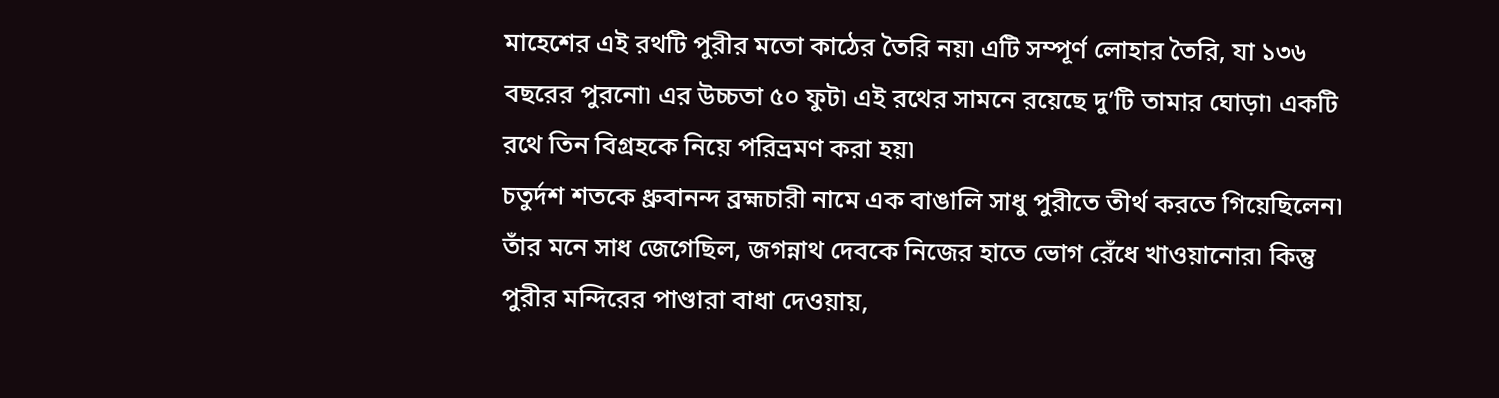মাহেশের এই রথটি পুরীর মতো কাঠের তৈরি নয়৷ এটি সম্পূর্ণ লোহার তৈরি, যা ১৩৬ বছরের পুরনো৷ এর উচ্চতা ৫০ ফুট৷ এই রথের সামনে রয়েছে দু’টি তামার ঘোড়া৷ একটি রথে তিন বিগ্রহকে নিয়ে পরিভ্রমণ করা হয়৷
চতুর্দশ শতকে ধ্রুবানন্দ ব্রহ্মচারী নামে এক বাঙালি সাধু পুরীতে তীর্থ করতে গিয়েছিলেন৷ তাঁর মনে সাধ জেগেছিল, জগন্নাথ দেবকে নিজের হাতে ভোগ রেঁধে খাওয়ানোর৷ কিন্তু পুরীর মন্দিরের পাণ্ডারা বাধা দেওয়ায়,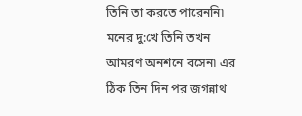তিনি তা করতে পারেননি৷ মনের দু:খে তিনি তখন আমরণ অনশনে বসেন৷ এর ঠিক তিন দিন পর জগন্নাথ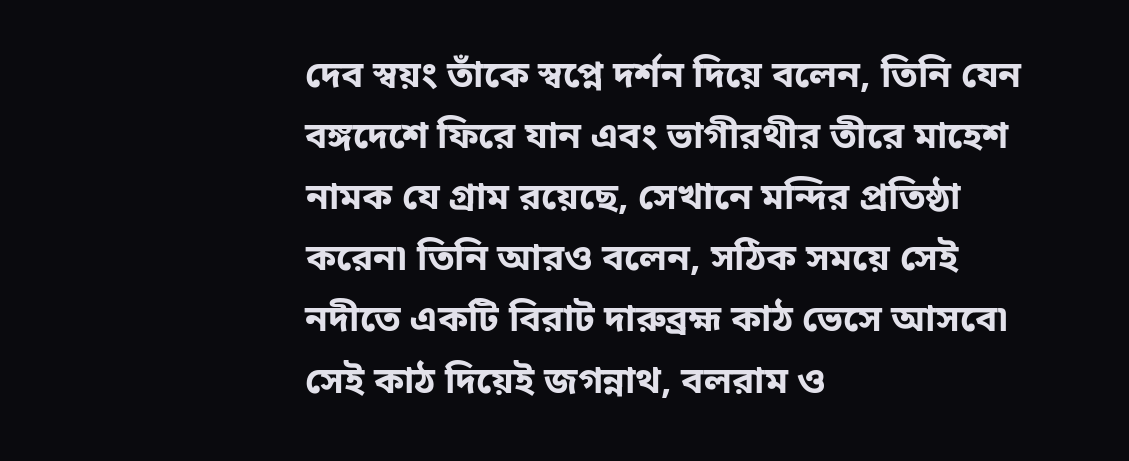দেব স্বয়ং তাঁকে স্বপ্নে দর্শন দিয়ে বলেন, তিনি যেন বঙ্গদেশে ফিরে যান এবং ভাগীরথীর তীরে মাহেশ নামক যে গ্রাম রয়েছে, সেখানে মন্দির প্রতিষ্ঠা করেন৷ তিনি আরও বলেন, সঠিক সময়ে সেই নদীতে একটি বিরাট দারুব্রহ্ম কাঠ ভেসে আসবে৷ সেই কাঠ দিয়েই জগন্নাথ, বলরাম ও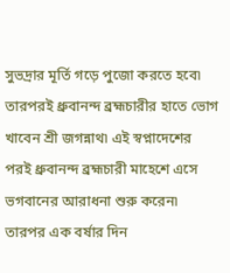সুভদ্রার মূর্তি গড়ে পুজো করতে হবে৷ তারপরই ধ্রুবানন্দ ব্রহ্মচারীর হাতে ভোগ খাবেন শ্রী জগন্নাথ৷ এই স্বপ্নাদেশের পরই ধ্রুবানন্দ ব্রহ্মচারী মাহেশে এসে ভগবানের আরাধনা শুরু করেন৷ তারপর এক বর্ষার দিন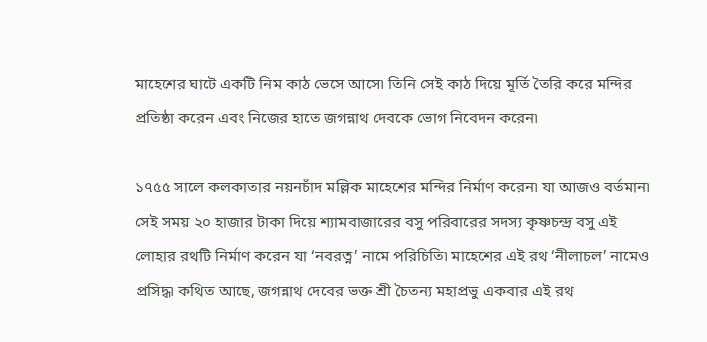মাহেশের ঘাটে একটি নিম কাঠ ভেসে আসে৷ তিনি সেই কাঠ দিয়ে মূর্তি তৈরি করে মন্দির প্রতিষ্ঠা করেন এবং নিজের হাতে জগন্নাথ দেবকে ভোগ নিবেদন করেন৷

১৭৫৫ সালে কলকাতার নয়নচাঁদ মল্লিক মাহেশের মন্দির নির্মাণ করেন৷ যা আজও বর্তমান৷ সেই সময় ২০ হাজার টাকা দিয়ে শ্যামবাজারের বসু পরিবারের সদস্য কৃষ্ণচন্দ্র বসু এই লোহার রথটি নির্মাণ করেন যা ‘নবরত্ন’ নামে পরিচিতি৷ মাহেশের এই রথ ‘নীলাচল’ নামেও প্রসিদ্ধ৷ কথিত আছে, জগন্নাথ দেবের ভক্ত শ্রী চৈতন্য মহাপ্রভু একবার এই রথ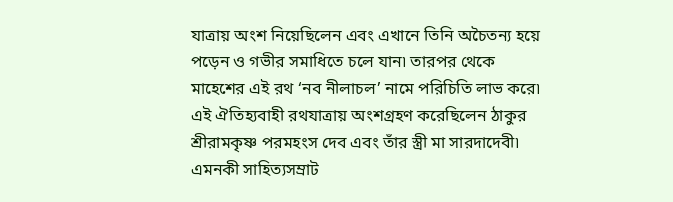যাত্রায় অংশ নিয়েছিলেন এবং এখানে তিনি অচৈতন্য হয়ে পড়েন ও গভীর সমাধিতে চলে যান৷ তারপর থেকে মাহেশের এই রথ ‘নব নীলাচল’ নামে পরিচিতি লাভ করে৷ এই ঐতিহ্যবাহী রথযাত্রায় অংশগ্রহণ করেছিলেন ঠাকুর শ্রীরামকৃষ্ণ পরমহংস দেব এবং তাঁর স্ত্রী মা সারদাদেবী৷ এমনকী সাহিত্যসম্রাট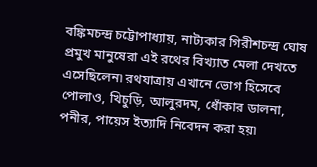বঙ্কিমচন্দ্র চট্টোপাধ্যায়, নাট্যকার গিরীশচন্দ্র ঘোষ প্রমুখ মানুষেরা এই রথের বিখ্যাত মেলা দেখতে এসেছিলেন৷ রথযাত্রায় এখানে ভোগ হিসেবে পোলাও, খিচুড়ি, আলুরদম, ধোঁকার ডালনা, পনীর, পায়েস ইত্যাদি নিবেদন করা হয়৷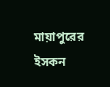মায়াপুরের ইসকন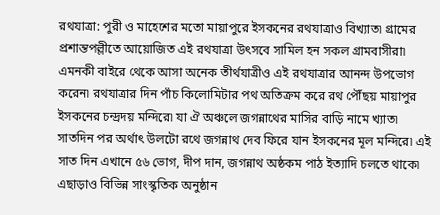রথযাত্রা: পুরী ও মাহেশের মতো মায়াপুরে ইসকনের রথযাত্রাও বিখ্যাত৷ গ্রামের প্রশান্তপল্লীতে আয়োজিত এই রথযাত্রা উৎসবে সামিল হন সকল গ্রামবাসীরা৷ এমনকী বাইরে থেকে আসা অনেক তীর্থযাত্রীও এই রথযাত্রার আনন্দ উপভোগ করেন৷ রথযাত্রার দিন পাঁচ কিলোমিটার পথ অতিক্রম করে রথ পৌঁছয় মায়াপুর ইসকনের চন্দ্রদয় মন্দিরে৷ যা ঐ অঞ্চলে জগন্নাথের মাসির বাড়ি নামে খ্যাত৷ সাতদিন পর অর্থাৎ উলটো রথে জগন্নাথ দেব ফিরে যান ইসকনের মূল মন্দিরে৷ এই সাত দিন এখানে ৫৬ ভোগ, দীপ দান, জগন্নাথ অষ্ঠকম পাঠ ইত্যাদি চলতে থাকে৷ এছাড়াও বিভিন্ন সাংস্কৃতিক অনুষ্ঠান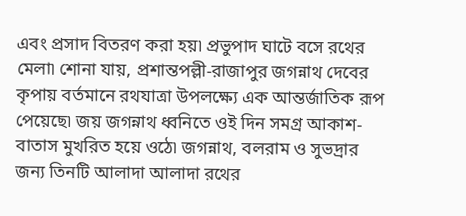এবং প্রসাদ বিতরণ করা হয়৷ প্রভুপাদ ঘাটে বসে রথের মেলা৷ শোনা যায়, প্রশান্তপল্লী-রাজাপুর জগন্নাথ দেবের কৃপায় বর্তমানে রথযাত্রা উপলক্ষ্যে এক আন্তর্জাতিক রূপ পেয়েছে৷ জয় জগন্নাথ ধ্বনিতে ওই দিন সমগ্র আকাশ-বাতাস মুখরিত হয়ে ওঠে৷ জগন্নাথ, বলরাম ও সুভদ্রার জন্য তিনটি আলাদা আলাদা রথের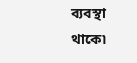ব্যবস্থা থাকে৷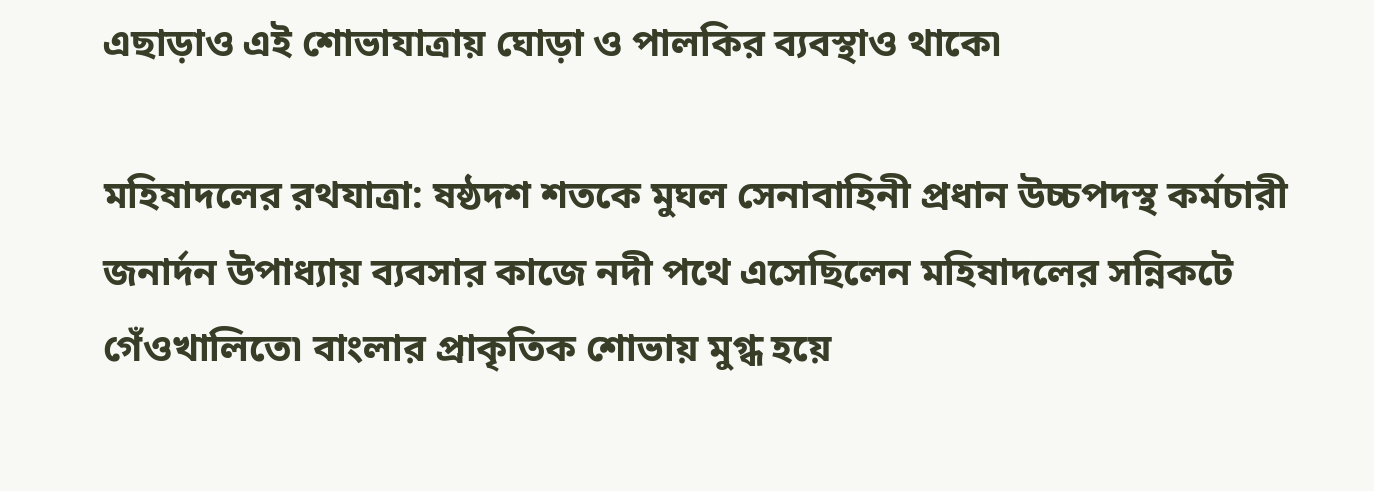এছাড়াও এই শোভাযাত্রায় ঘোড়া ও পালকির ব্যবস্থাও থাকে৷

মহিষাদলের রথযাত্রা: ষষ্ঠদশ শতকে মুঘল সেনাবাহিনী প্রধান উচ্চপদস্থ কর্মচারী জনার্দন উপাধ্যায় ব্যবসার কাজে নদী পথে এসেছিলেন মহিষাদলের সন্নিকটে গেঁওখালিতে৷ বাংলার প্রাকৃতিক শোভায় মুগ্ধ হয়ে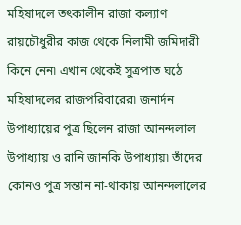মহিষাদলে তৎকালীন রাজা কল্যাণ রায়চৌধুরীর কাজ থেকে নিলামী জমিদারী কিনে নেন৷ এখান থেকেই সুত্রপাত ঘঠে মহিষাদলের রাজপরিবারের৷ জনার্দন উপাধ্যায়ের পুত্র ছিলেন রাজা আনন্দলাল উপাধ্যায় ও রানি জানকি উপাধ্যায়৷ তাঁদের কোনও পুত্র সন্তান না-থাকায় আনন্দলালের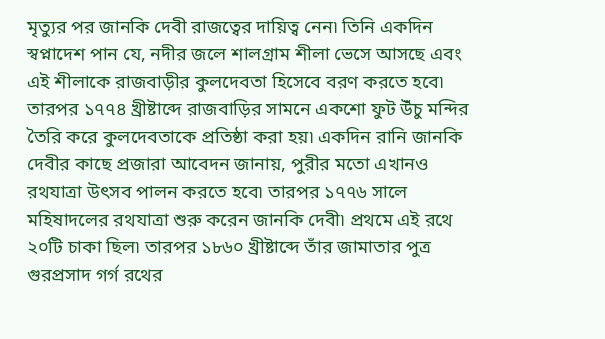মৃত্যুর পর জানকি দেবী রাজত্বের দায়িত্ব নেন৷ তিনি একদিন স্বপ্নাদেশ পান যে, নদীর জলে শালগ্রাম শীলা ভেসে আসছে এবং এই শীলাকে রাজবাড়ীর কুলদেবতা হিসেবে বরণ করতে হবে৷ তারপর ১৭৭৪ খ্রীষ্টাব্দে রাজবাড়ির সামনে একশো ফুট উঁচু মন্দির তৈরি করে কুলদেবতাকে প্রতিষ্ঠা করা হয়৷ একদিন রানি জানকি দেবীর কাছে প্রজারা আবেদন জানায়, পুরীর মতো এখানও রথযাত্রা উৎসব পালন করতে হবে৷ তারপর ১৭৭৬ সালে মহিষাদলের রথযাত্রা শুরু করেন জানকি দেবী৷ প্রথমে এই রথে ২০টি চাকা ছিল৷ তারপর ১৮৬০ খ্রীষ্টাব্দে তাঁর জামাতার পুত্র গুরপ্রসাদ গর্গ রথের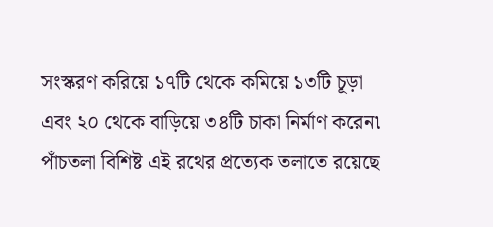সংস্করণ করিয়ে ১৭টি থেকে কমিয়ে ১৩টি চূড়া এবং ২০ থেকে বাড়িয়ে ৩৪টি চাকা নির্মাণ করেন৷ পাঁচতলা বিশিষ্ট এই রথের প্রত্যেক তলাতে রয়েছে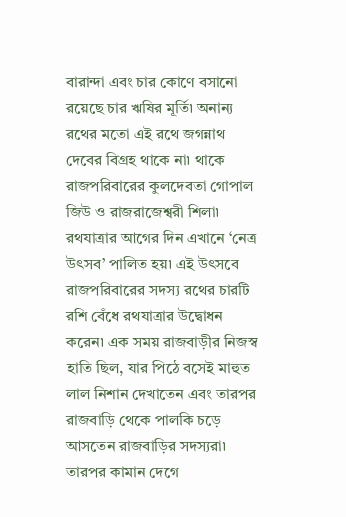বারান্দা এবং চার কোণে বসানো রয়েছে চার ঋষির মূর্তি৷ অনান্য রথের মতো এই রথে জগন্নাথ দেবের বিগ্রহ থাকে না৷ থাকে রাজপরিবারের কুলদেবতা গোপাল জিউ ও রাজরাজেশ্বরী শিলা৷ রথযাত্রার আগের দিন এখানে ‘নেত্র উৎসব’ পালিত হয়৷ এই উৎসবে রাজপরিবারের সদস্য রথের চারটি রশি বেঁধে রথযাত্রার উদ্বোধন করেন৷ এক সময় রাজবাড়ীর নিজস্ব হাতি ছিল, যার পিঠে বসেই মাহুত লাল নিশান দেখাতেন এবং তারপর রাজবাড়ি থেকে পালকি চড়ে আসতেন রাজবাড়ির সদস্যরা৷ তারপর কামান দেগে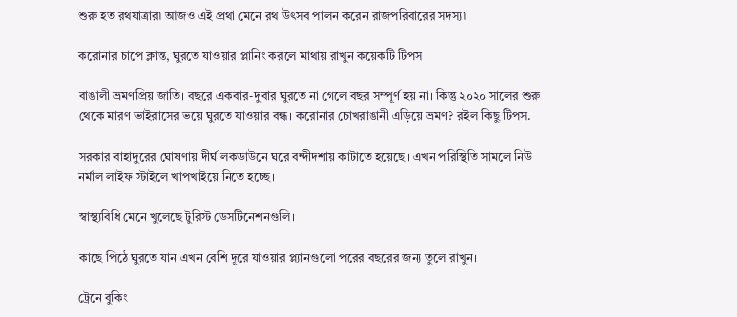শুরু হত রথযাত্রার৷ আজও এই প্রথা মেনে রথ উৎসব পালন করেন রাজপরিবারের সদস্য৷

করোনার চাপে ক্লান্ত, ঘুরতে যাওয়ার প্লানিং করলে মাথায় রাখুন কয়েকটি টিপস

বাঙালী ভ্রমণপ্রিয় জাতি। বছরে একবার-দুবার ঘুরতে না গেলে বছর সম্পূর্ণ হয় না। কিন্তু ২০২০ সালের শুরু থেকে মারণ ভাইরাসের ভয়ে ঘুরতে যাওয়ার বন্ধ। করোনার চোখরাঙানী এড়িয়ে ভ্রমণ? রইল কিছু টিপস.

সরকার বাহাদুরের ঘোষণায় দীর্ঘ লকডাউনে ঘরে বন্দীদশায় কাটাতে হয়েছে। এখন পরিস্থিতি সামলে নিউ নর্মাল লাইফ স্টাইলে খাপখাইয়ে নিতে হচ্ছে।

স্বাস্থ্যবিধি মেনে খুলেছে টুরিস্ট ডেসটিনেশনগুলি।

কাছে পিঠে ঘুরতে যান এখন বেশি দূরে যাওয়ার প্ল্যানগুলো পরের বছরের জন্য তুলে রাখুন।

ট্রেনে বুকিং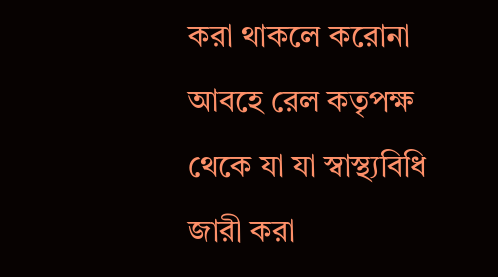করা থাকলে করোনা আবহে রেল কতৃপক্ষ থেকে যা যা স্বাস্থ্যবিধি জারী করা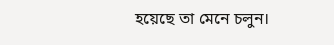হয়েছে তা মেনে চলুন।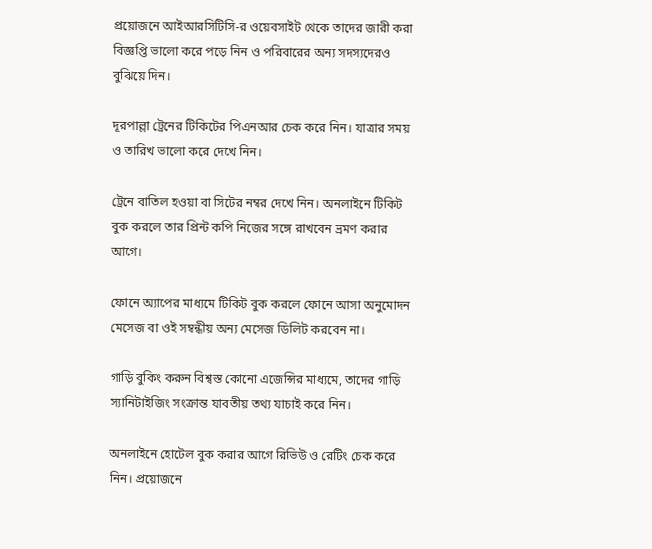প্রয়োজনে আইআরসিটিসি-র ওয়েবসাইট থেকে তাদের জারী করা বিজ্ঞপ্তি ভালো করে পড়ে নিন ও পরিবারের অন্য সদস্যদেরও বুঝিয়ে দিন।

দূরপাল্লা ট্রেনের টিকিটের পিএনআর চেক করে নিন। যাত্রার সময় ও তারিখ ভালো করে দেখে নিন।

ট্রেনে বাতিল হওয়া বা সিটের নম্বর দেখে নিন। অনলাইনে টিকিট বুক করলে তার প্রিন্ট কপি নিজের সঙ্গে রাখবেন ভ্রমণ করার আগে।

ফোনে অ্যাপের মাধ্যমে টিকিট বুক করলে ফোনে আসা অনুমোদন মেসেজ বা ওই সম্বন্ধীয় অন্য মেসেজ ডিলিট করবেন না।

গাড়ি বুকিং করুন বিশ্বস্ত কোনো এজেন্সির মাধ্যমে, তাদের গাড়ি স্যানিটাইজিং সংক্রান্ত যাবতীয় তথ্য যাচাই করে নিন।

অনলাইনে হোটেল বুক করার আগে রিভিউ ও রেটিং চেক করে নিন। প্রয়োজনে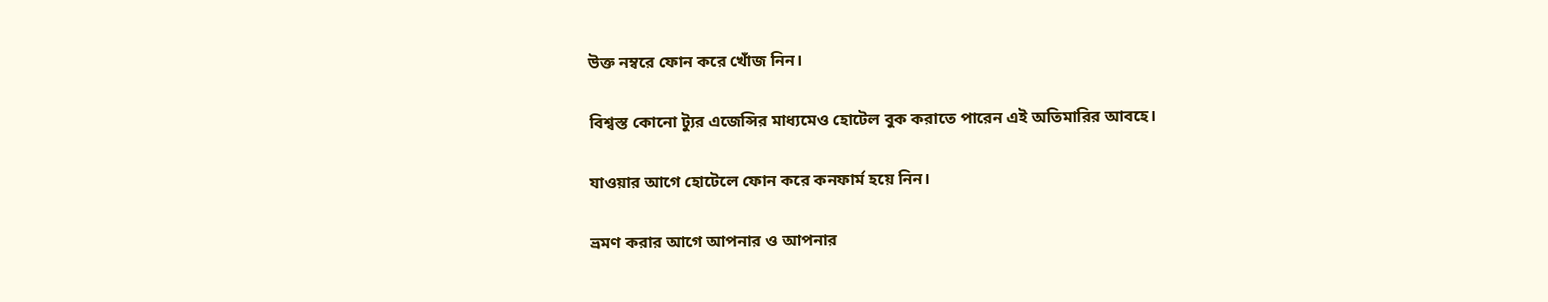উক্ত নম্বরে ফোন করে খোঁজ নিন।

বিশ্বস্ত কোনো ট্যুর এজেন্সির মাধ্যমেও হোটেল বুক করাতে পারেন এই অতিমারির আবহে।

যাওয়ার আগে হোটেলে ফোন করে কনফার্ম হয়ে নিন।

ভ্রমণ করার আগে আপনার ও আপনার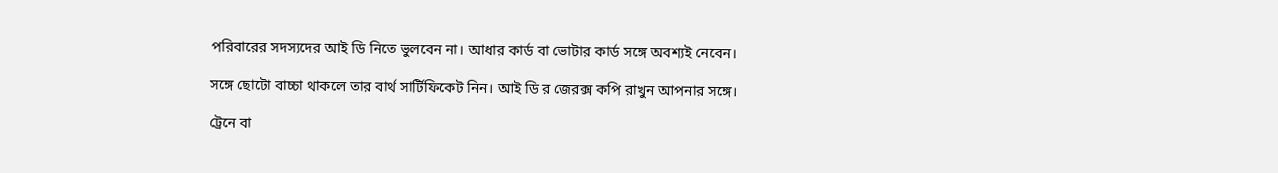পরিবারের সদস্যদের আই ডি নিতে ভুলবেন না। আধার কার্ড বা ভোটার কার্ড সঙ্গে অবশ্যই নেবেন।

সঙ্গে ছোটো বাচ্চা থাকলে তার বার্থ সার্টিফিকেট নিন। আই ডি র জেরক্স কপি রাখুন আপনার সঙ্গে।

ট্রেনে বা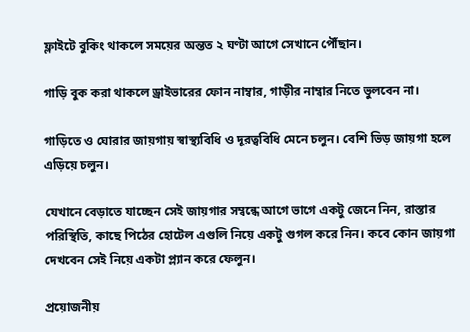ফ্লাইটে বুকিং থাকলে সময়ের অন্তত ২ ঘণ্টা আগে সেখানে পৌঁছান।

গাড়ি বুক করা থাকলে ড্রাইভারের ফোন নাম্বার, গাড়ীর নাম্বার নিতে ভুলবেন না।

গাড়িতে ও ঘোরার জায়গায় স্বাস্থ্যবিধি ও দূরত্ববিধি মেনে চলুন। বেশি ভিড় জায়গা হলে এড়িয়ে চলুন।

যেখানে বেড়াতে যাচ্ছেন সেই জায়গার সম্বন্ধে আগে ভাগে একটু জেনে নিন, রাস্তার পরিস্থিতি, কাছে পিঠের হোটেল এগুলি নিয়ে একটু গুগল করে নিন। কবে কোন জায়গা দেখবেন সেই নিয়ে একটা প্ল্যান করে ফেলুন।

প্রয়োজনীয়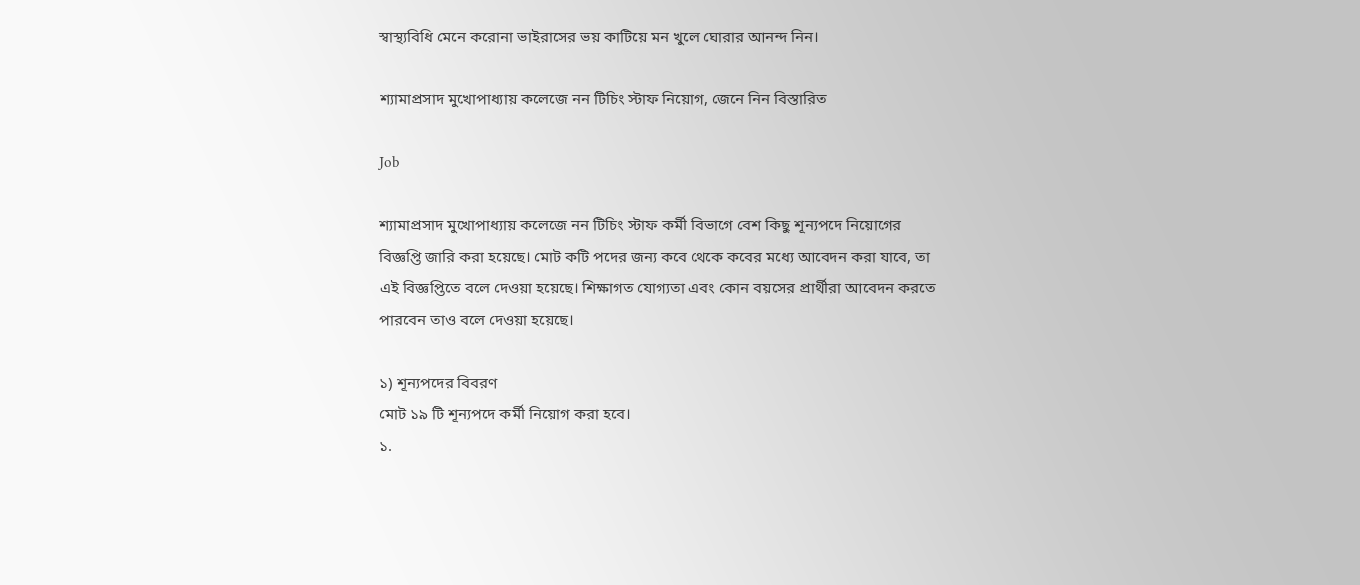স্বাস্থ্যবিধি মেনে করোনা ভাইরাসের ভয় কাটিয়ে মন খুলে ঘোরার আনন্দ নিন।

শ্যামাপ্রসাদ মুখোপাধ্যায় কলেজে নন টিচিং স্টাফ নিয়োগ, জেনে নিন বিস্তারিত

Job

শ্যামাপ্রসাদ মুখোপাধ্যায় কলেজে নন টিচিং স্টাফ কর্মী বিভাগে বেশ কিছু শূন্যপদে নিয়োগের বিজ্ঞপ্তি জারি করা হয়েছে। মোট কটি পদের জন্য কবে থেকে কবের মধ্যে আবেদন করা যাবে, তা এই বিজ্ঞপ্তিতে বলে দেওয়া হয়েছে। শিক্ষাগত যোগ্যতা এবং কোন বয়সের প্রার্থীরা আবেদন করতে পারবেন তাও বলে দেওয়া হয়েছে।

১) শূন্যপদের বিবরণ
মোট ১৯ টি শূন্যপদে কর্মী নিয়োগ করা হবে।
১.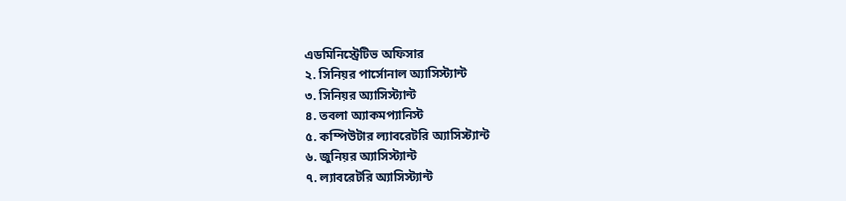এডমিনিস্ট্রেটিভ অফিসার
২. সিনিয়র পার্সোনাল অ্যাসিস্ট্যান্ট
৩. সিনিয়র অ্যাসিস্ট্যান্ট
৪. তবলা অ্যাকমপ্যানিস্ট
৫. কম্পিউটার ল্যাবরেটরি অ্যাসিস্ট্যান্ট
৬. জুনিয়র অ্যাসিস্ট্যান্ট
৭. ল্যাবরেটরি অ্যাসিস্ট্যান্ট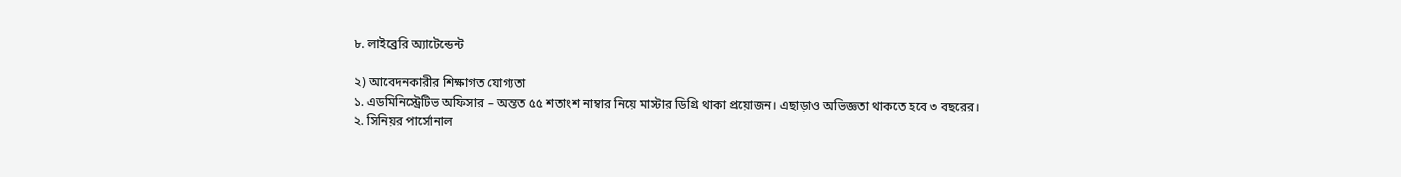৮. লাইব্রেরি অ্যাটেন্ডেন্ট

২) আবেদনকারীর শিক্ষাগত যোগ্যতা
১. এডমিনিস্ট্রেটিভ অফিসার – অন্তত ৫৫ শতাংশ নাম্বার নিয়ে মাস্টার ডিগ্রি থাকা প্রয়োজন। এছাড়াও অভিজ্ঞতা থাকতে হবে ৩ বছরের।
২. সিনিয়র পার্সোনাল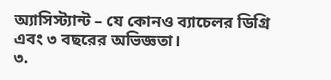অ্যাসিস্ট্যান্ট – যে কোনও ব্যাচেলর ডিগ্রি এবং ৩ বছরের অভিজ্ঞতা।
৩.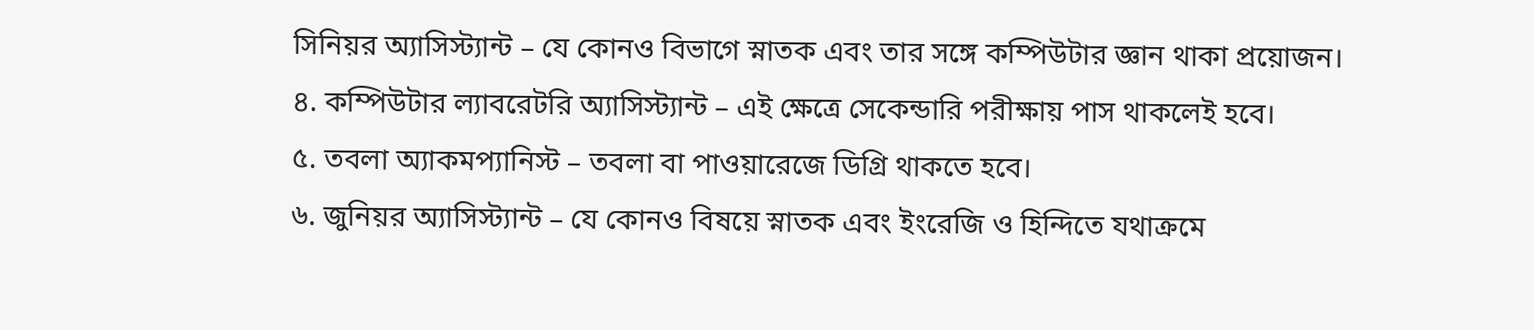সিনিয়র অ্যাসিস্ট্যান্ট – যে কোনও বিভাগে স্নাতক এবং তার সঙ্গে কম্পিউটার জ্ঞান থাকা প্রয়োজন।
৪. কম্পিউটার ল্যাবরেটরি অ্যাসিস্ট্যান্ট – এই ক্ষেত্রে সেকেন্ডারি পরীক্ষায় পাস থাকলেই হবে।
৫. তবলা অ্যাকমপ্যানিস্ট – তবলা বা পাওয়ারেজে ডিগ্রি থাকতে হবে।
৬. জুনিয়র অ্যাসিস্ট্যান্ট – যে কোনও বিষয়ে স্নাতক এবং ইংরেজি ও হিন্দিতে যথাক্রমে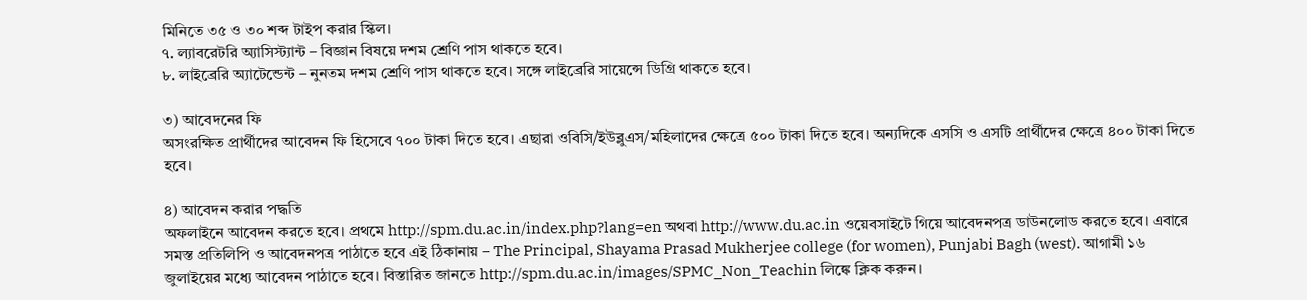মিনিতে ৩৫ ও ৩০ শব্দ টাইপ করার স্কিল।
৭. ল্যাবরেটরি অ্যাসিস্ট্যান্ট – বিজ্ঞান বিষয়ে দশম শ্রেণি পাস থাকতে হবে।
৮. লাইব্রেরি অ্যাটেন্ডেন্ট – নুনতম দশম শ্রেণি পাস থাকতে হবে। সঙ্গে লাইব্রেরি সায়েন্সে ডিগ্রি থাকতে হবে।

৩) আবেদনের ফি
অসংরক্ষিত প্রার্থীদের আবেদন ফি হিসেবে ৭০০ টাকা দিতে হবে। এছারা ওবিসি/ইউব্লুএস/মহিলাদের ক্ষেত্রে ৫০০ টাকা দিতে হবে। অন্যদিকে এসসি ও এসটি প্রার্থীদের ক্ষেত্রে ৪০০ টাকা দিতে হবে।

৪) আবেদন করার পদ্ধতি
অফলাইনে আবেদন করতে হবে। প্রথমে http://spm.du.ac.in/index.php?lang=en অথবা http://www.du.ac.in ওয়েবসাইটে গিয়ে আবেদনপত্র ডাউনলোড করতে হবে। এবারে সমস্ত প্রতিলিপি ও আবেদনপত্র পাঠাতে হবে এই ঠিকানায় – The Principal, Shayama Prasad Mukherjee college (for women), Punjabi Bagh (west). আগামী ১৬ জুলাইয়ের মধ্যে আবেদন পাঠাতে হবে। বিস্তারিত জানতে http://spm.du.ac.in/images/SPMC_Non_Teachin লিঙ্কে ক্লিক করুন।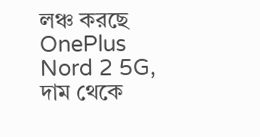লঞ্চ করছে OnePlus Nord 2 5G, দাম থেকে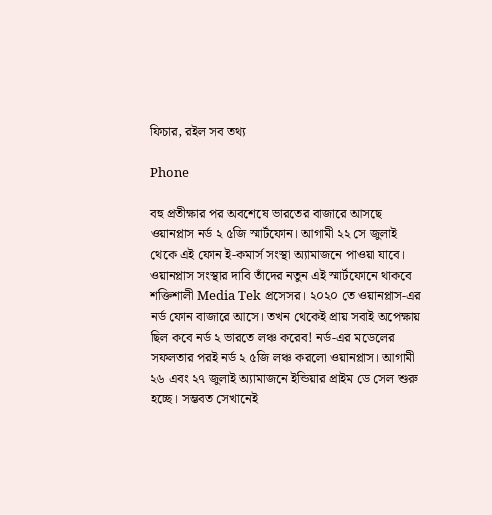ফিচার, রইল সব তথ্য

Phone

বহু প্রতীক্ষার পর অবশেষে ভারতের বাজারে আসছে ওয়ানপ্লাস নর্ড ২ ৫জি স্মার্টফোন। আগামী ২২ সে জুলাই থেকে এই ফোন ই-কমার্স সংস্থা অ্যামাজনে পাওয়া যাবে। ওয়ানপ্লাস সংস্থার দাবি তাঁদের নতুন এই স্মার্টফোনে থাকবে শক্তিশালী Media Tek প্রসেসর। ২০২০ তে ওয়ানপ্লাস-এর নর্ড ফোন বাজারে আসে। তখন থেকেই প্রায় সবাই অপেক্ষায় ছিল কবে নর্ড ২ ভারতে লঞ্চ করেব! নর্ড-এর মডেলের সফলতার পরই নর্ড ২ ৫জি লঞ্চ করলো ওয়ানপ্লাস। আগামী ২৬ এবং ২৭ জুলাই অ্যামাজনে ইন্ডিয়ার প্রাইম ডে সেল শুরু হচ্ছে। সম্ভবত সেখানেই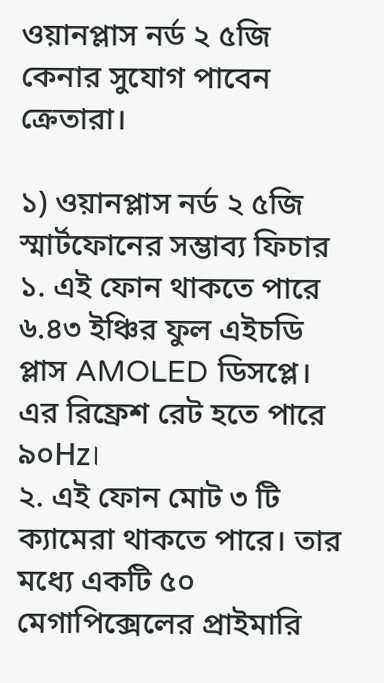ওয়ানপ্লাস নর্ড ২ ৫জি কেনার সুযোগ পাবেন ক্রেতারা।

১) ওয়ানপ্লাস নর্ড ২ ৫জি স্মার্টফোনের সম্ভাব্য ফিচার
১. এই ফোন থাকতে পারে ৬.৪৩ ইঞ্চির ফুল এইচডি প্লাস AMOLED ডিসপ্লে। এর রিফ্রেশ রেট হতে পারে ৯০Hz।
২. এই ফোন মোট ৩ টি ক্যামেরা থাকতে পারে। তার মধ্যে একটি ৫০ মেগাপিক্সেলের প্রাইমারি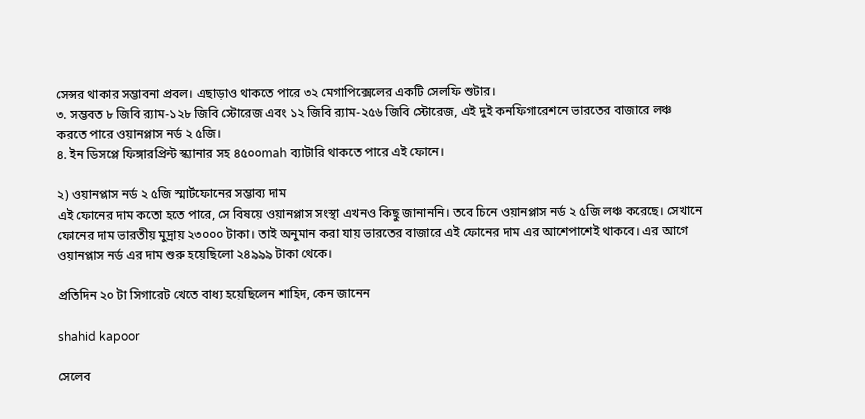সেন্সর থাকার সম্ভাবনা প্রবল। এছাড়াও থাকতে পারে ৩২ মেগাপিক্সেলের একটি সেলফি শুটার।
৩. সম্ভবত ৮ জিবি র‍্যাম-১২৮ জিবি স্টোরেজ এবং ১২ জিবি র‍্যাম-২৫৬ জিবি স্টোরেজ, এই দুই কনফিগারেশনে ভারতের বাজারে লঞ্চ করতে পারে ওয়ানপ্লাস নর্ড ২ ৫জি।
৪. ইন ডিসপ্লে ফিঙ্গারপ্রিন্ট স্ক্যানার সহ ৪৫০০mah ব্যাটারি থাকতে পারে এই ফোনে।

২) ওয়ানপ্লাস নর্ড ২ ৫জি স্মার্টফোনের সম্ভাব্য দাম
এই ফোনের দাম কতো হতে পারে, সে বিষয়ে ওয়ানপ্লাস সংস্থা এখনও কিছু জানাননি। তবে চিনে ওয়ানপ্লাস নর্ড ২ ৫জি লঞ্চ করেছে। সেখানে ফোনের দাম ভারতীয় মুদ্রায় ২৩০০০ টাকা। তাই অনুমান করা যায় ভারতের বাজারে এই ফোনের দাম এর আশেপাশেই থাকবে। এর আগে ওয়ানপ্লাস নর্ড এর দাম শুরু হয়েছিলো ২৪৯৯৯ টাকা থেকে।

প্রতিদিন ২০ টা সিগারেট খেতে বাধ্য হয়েছিলেন শাহিদ, কেন জানেন

shahid kapoor

সেলেব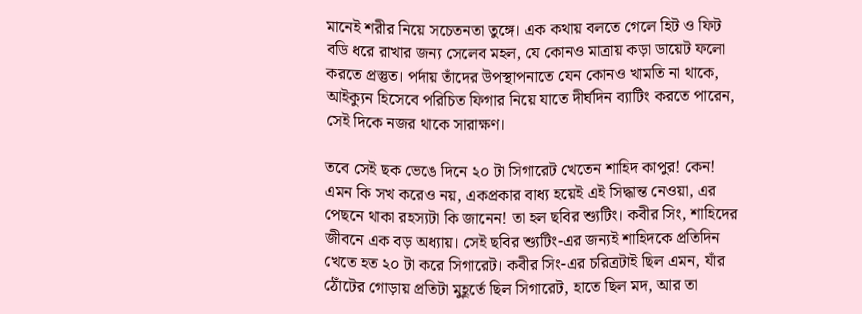মানেই শরীর নিয়ে সচেতনতা তুঙ্গে। এক কথায় বলতে গেলে হিট ও ফিট বডি ধরে রাখার জন্য সেলেব মহল, যে কোনও মাত্রায় কড়া ডায়েট ফলো করতে প্রস্তুত। পর্দায় তাঁদের উপস্থাপনাতে যেন কোনও খামতি না থাকে, আইক্যুন হিসেবে পরিচিত ফিগার নিয়ে যাতে দীর্ঘদিন ব্যাটিং করতে পারেন, সেই দিকে নজর থাকে সারাক্ষণ।

তবে সেই ছক ভেঙে দিনে ২০ টা সিগারেট খেতেন শাহিদ কাপুর! কেন! এমন কি সখ করেও নয়, একপ্রকার বাধ্য হয়েই এই সিদ্ধান্ত নেওয়া, এর পেছনে থাকা রহস্যটা কি জানেন! তা হল ছবির শ্যুটিং। কবীর সিং, শাহিদের জীবনে এক বড় অধ্যায়। সেই ছবির শ্যুটিং-এর জন্যই শাহিদকে প্রতিদিন খেতে হত ২০ টা করে সিগারেট। কবীর সিং-এর চরিত্রটাই ছিল এমন, যাঁর ঠোঁটের গোড়ায় প্রতিটা মুহূর্তে ছিল সিগারেট, হাতে ছিল মদ, আর তা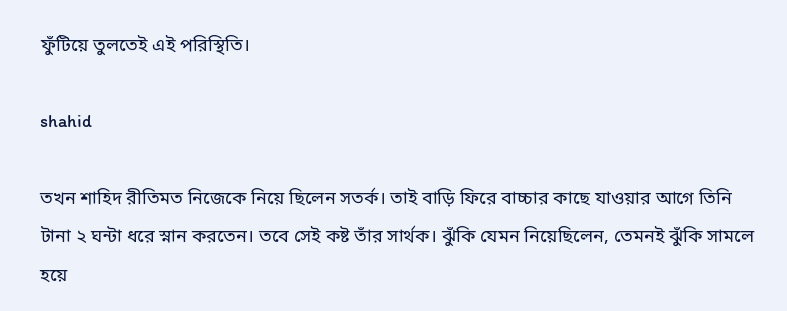ফুঁটিয়ে তুলতেই এই পরিস্থিতি।

shahid

তখন শাহিদ রীতিমত নিজেকে নিয়ে ছিলেন সতর্ক। তাই বাড়ি ফিরে বাচ্চার কাছে যাওয়ার আগে তিনি টানা ২ ঘন্টা ধরে স্নান করতেন। তবে সেই কষ্ট তাঁর সার্থক। ঝুঁকি যেমন নিয়েছিলেন, তেমনই ঝুঁকি সামলে হয়ে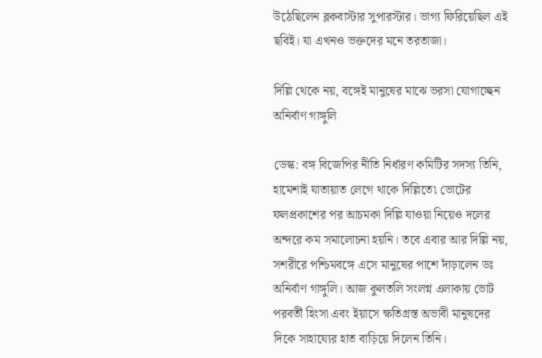উঠেছিলেন ব্লকবাস্টার সুপারস্টার। ভাগ্য ফিরিয়েছিল এই ছবিই। যা এখনও ভক্তদের মনে তরতাজা।

দিল্লি থেকে নয়, বঙ্গেই মানুষের মাঝে ভরসা যোগাচ্ছেন অনির্বাণ গাঙ্গুলি

ডেস্ক: বঙ্গ বিজেপির নীতি নির্ধারণ কমিটির সদস্য তিনি, হামেশাই যাতায়াত লেগে থাকে দিল্লিতে৷ ভোটের ফলপ্রকাশের পর আচমকা দিল্লি যাওয়া নিয়েও দলের অন্দরে কম সমালোচনা হয়নি। তবে এবার আর দিল্লি নয়, সশরীরে পশ্চিমবঙ্গে এসে মানুষের পাশে দাঁড়ালেন ডঃ অনির্বাণ গাঙ্গুলি। আজ কুলতলি সংলগ্ন এলাকায় ভোট পরবর্তী হিংসা এবং ইয়াসে ক্ষতিগ্রস্ত অভাবী মানুষদের দিকে সাহায্যের হাত বাড়িয়ে দিলেন তিনি।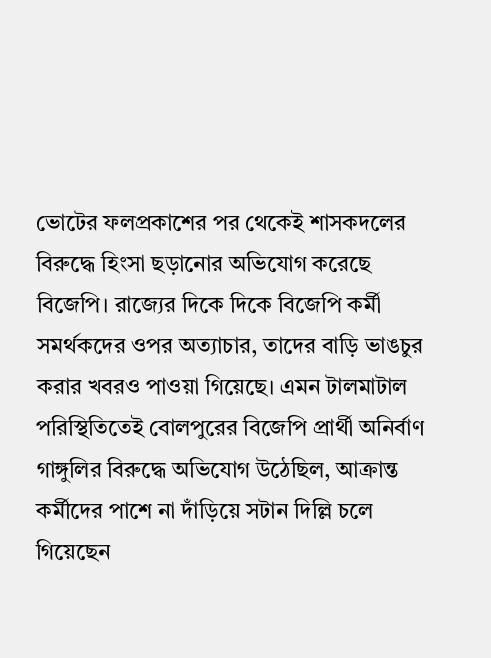ভোটের ফলপ্রকাশের পর থেকেই শাসকদলের বিরুদ্ধে হিংসা ছড়ানোর অভিযোগ করেছে বিজেপি। রাজ্যের দিকে দিকে বিজেপি কর্মী সমর্থকদের ওপর অত্যাচার, তাদের বাড়ি ভাঙচুর করার খবরও পাওয়া গিয়েছে। এমন টালমাটাল পরিস্থিতিতেই বোলপুরের বিজেপি প্রার্থী অনির্বাণ গাঙ্গুলির বিরুদ্ধে অভিযোগ উঠেছিল, আক্রান্ত কর্মীদের পাশে না দাঁড়িয়ে সটান দিল্লি চলে গিয়েছেন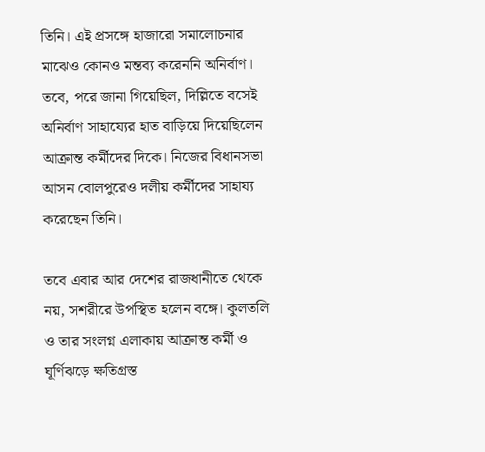তিনি। এই প্রসঙ্গে হাজারো সমালোচনার মাঝেও কোনও মন্তব্য করেননি অনির্বাণ। তবে, পরে জানা গিয়েছিল, দিল্লিতে বসেই অনির্বাণ সাহায্যের হাত বাড়িয়ে দিয়েছিলেন আক্রান্ত কর্মীদের দিকে। নিজের বিধানসভা আসন বোলপুরেও দলীয় কর্মীদের সাহায্য করেছেন তিনি।

তবে এবার আর দেশের রাজধানীতে থেকে নয়, সশরীরে উপস্থিত হলেন বঙ্গে। কুলতলি ও তার সংলগ্ন এলাকায় আক্রান্ত কর্মী ও ঘূর্ণিঝড়ে ক্ষতিগ্রস্ত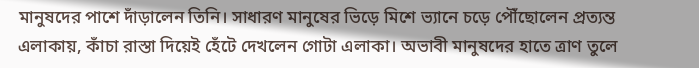মানুষদের পাশে দাঁড়ালেন তিনি। সাধারণ মানুষের ভিড়ে মিশে ভ্যানে চড়ে পৌঁছোলেন প্রত্যন্ত এলাকায়, কাঁচা রাস্তা দিয়েই হেঁটে দেখলেন গোটা এলাকা। অভাবী মানুষদের হাতে ত্রাণ তুলে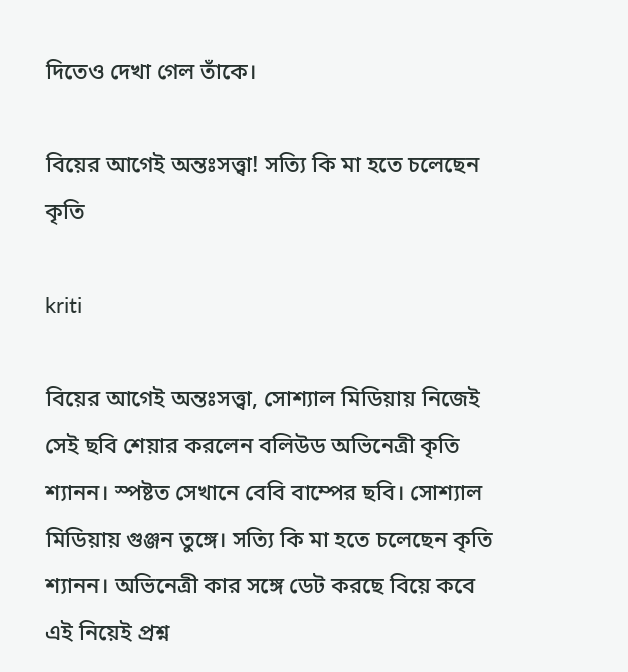দিতেও দেখা গেল তাঁকে।

বিয়ের আগেই অন্তঃসত্ত্বা! সত্যি কি মা হতে চলেছেন কৃতি

kriti

বিয়ের আগেই অন্তঃসত্ত্বা, সোশ্যাল মিডিয়ায় নিজেই সেই ছবি শেয়ার করলেন বলিউড অভিনেত্রী কৃতি শ্যানন। স্পষ্টত সেখানে বেবি বাম্পের ছবি। সোশ্যাল মিডিয়ায় গুঞ্জন তুঙ্গে। সত্যি কি মা হতে চলেছেন কৃতি শ্যানন। অভিনেত্রী কার সঙ্গে ডেট করছে বিয়ে কবে এই নিয়েই প্রশ্ন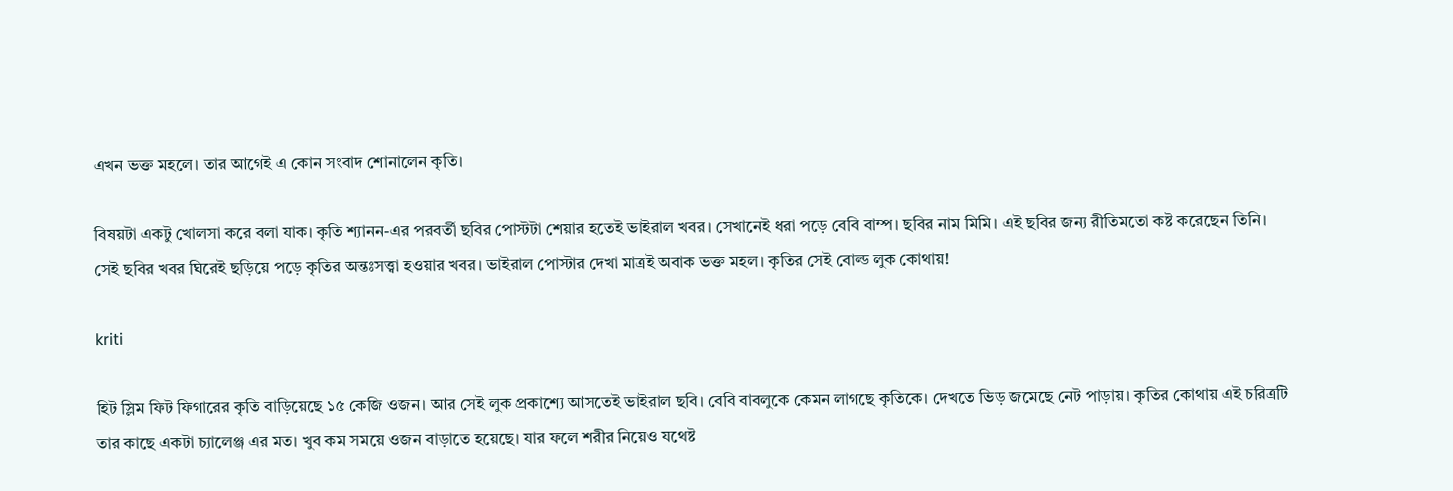এখন ভক্ত মহলে। তার আগেই এ কোন সংবাদ শোনালেন কৃতি।

বিষয়টা একটু খোলসা করে বলা যাক। কৃতি শ্যানন-এর পরবর্তী ছবির পোস্টটা শেয়ার হতেই ভাইরাল খবর। সেখানেই ধরা পড়ে বেবি বাম্প। ছবির নাম মিমি। এই ছবির জন্য রীতিমতো কষ্ট করেছেন তিনি। সেই ছবির খবর ঘিরেই ছড়িয়ে পড়ে কৃতির অন্তঃসত্ত্বা হওয়ার খবর। ভাইরাল পোস্টার দেখা মাত্রই অবাক ভক্ত মহল। কৃতির সেই বোল্ড লুক কোথায়!

kriti

হিট স্লিম ফিট ফিগারের কৃতি বাড়িয়েছে ১৫ কেজি ওজন। আর সেই লুক প্রকাশ্যে আসতেই ভাইরাল ছবি। বেবি বাবলুকে কেমন লাগছে কৃতিকে। দেখতে ভিড় জমেছে নেট পাড়ায়। কৃতির কোথায় এই চরিত্রটি তার কাছে একটা চ্যালেঞ্জ এর মত। খুব কম সময়ে ওজন বাড়াতে হয়েছে। যার ফলে শরীর নিয়েও যথেষ্ট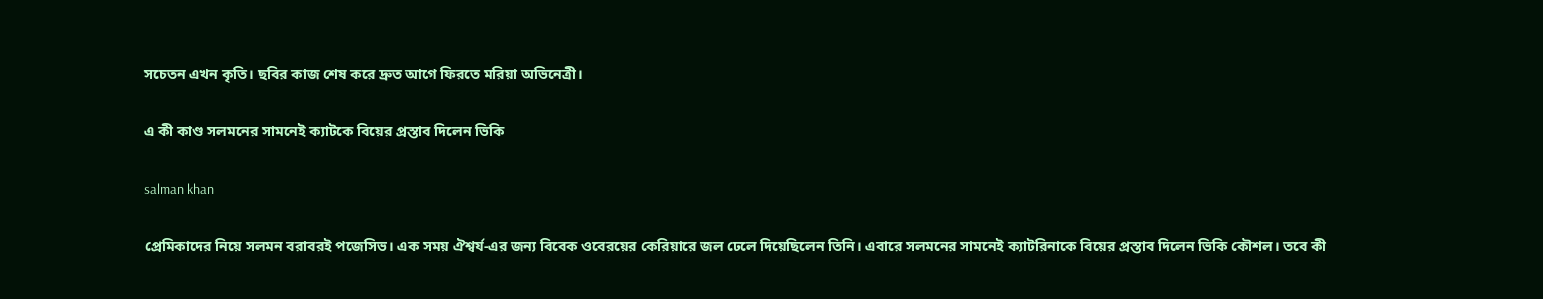সচেতন এখন কৃতি। ছবির কাজ শেষ করে দ্রুত আগে ফিরতে মরিয়া অভিনেত্রী।

এ কী কাণ্ড সলমনের সামনেই ক্যাটকে বিয়ের প্রস্তাব দিলেন ভিকি

salman khan

প্রেমিকাদের নিয়ে সলমন বরাবরই পজেসিভ। এক সময় ঐশ্বর্য-এর জন্য বিবেক ওবেরয়ের কেরিয়ারে জল ঢেলে দিয়েছিলেন তিনি। এবারে সলমনের সামনেই ক্যাটরিনাকে বিয়ের প্রস্তাব দিলেন ভিকি কৌশল। তবে কী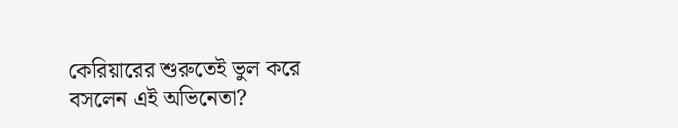কেরিয়ারের শুরুতেই ভুল করে বসলেন এই অভিনেতা?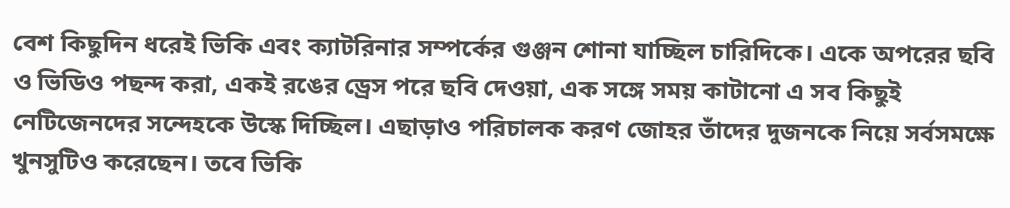বেশ কিছুদিন ধরেই ভিকি এবং ক্যাটরিনার সম্পর্কের গুঞ্জন শোনা যাচ্ছিল চারিদিকে। একে অপরের ছবি ও ভিডিও পছন্দ করা, একই রঙের ড্রেস পরে ছবি দেওয়া, এক সঙ্গে সময় কাটানো এ সব কিছুই নেটিজেনদের সন্দেহকে উস্কে দিচ্ছিল। এছাড়াও পরিচালক করণ জোহর তাঁদের দুজনকে নিয়ে সর্বসমক্ষে খুনসুটিও করেছেন। তবে ভিকি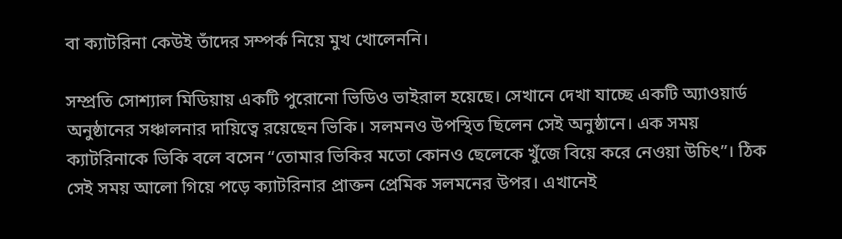বা ক্যাটরিনা কেউই তাঁদের সম্পর্ক নিয়ে মুখ খোলেননি।

সম্প্রতি সোশ্যাল মিডিয়ায় একটি পুরোনো ভিডিও ভাইরাল হয়েছে। সেখানে দেখা যাচ্ছে একটি অ্যাওয়ার্ড অনুষ্ঠানের সঞ্চালনার দায়িত্বে রয়েছেন ভিকি। সলমনও উপস্থিত ছিলেন সেই অনুষ্ঠানে। এক সময় ক্যাটরিনাকে ভিকি বলে বসেন “তোমার ভিকির মতো কোনও ছেলেকে খুঁজে বিয়ে করে নেওয়া উচিৎ”। ঠিক সেই সময় আলো গিয়ে পড়ে ক্যাটরিনার প্রাক্তন প্রেমিক সলমনের উপর। এখানেই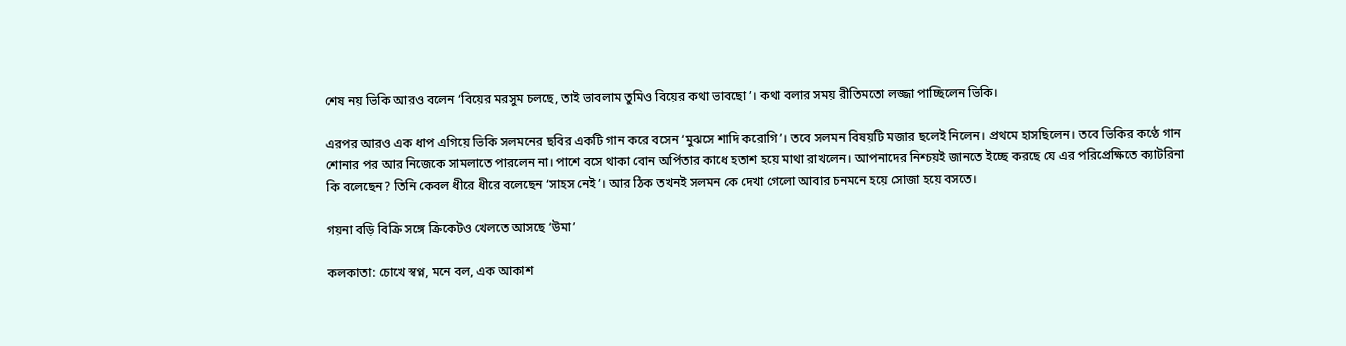শেষ নয় ভিকি আরও বলেন ‘বিয়ের মরসুম চলছে, তাই ভাবলাম তুমিও বিয়ের কথা ভাবছো’। কথা বলার সময় রীতিমতো লজ্জা পাচ্ছিলেন ভিকি।

এরপর আরও এক ধাপ এগিয়ে ভিকি সলমনের ছবির একটি গান করে বসেন ‘মুঝসে শাদি করোগি’। তবে সলমন বিষয়টি মজার ছলেই নিলেন। প্রথমে হাসছিলেন। তবে ভিকির কণ্ঠে গান শোনার পর আর নিজেকে সামলাতে পারলেন না। পাশে বসে থাকা বোন অর্পিতার কাধে হতাশ হয়ে মাথা রাখলেন। আপনাদের নিশ্চয়ই জানতে ইচ্ছে করছে যে এর পরিপ্রেক্ষিতে ক্যাটরিনা কি বলেছেন? তিনি কেবল ধীরে ধীরে বলেছেন ‘সাহস নেই’। আর ঠিক তখনই সলমন কে দেখা গেলো আবার চনমনে হয়ে সোজা হয়ে বসতে।

গয়না বড়ি বিক্রি সঙ্গে ক্রিকেটও খেলতে আসছে ‘উমা’

কলকাতা: চোখে স্বপ্ন, মনে বল, এক আকাশ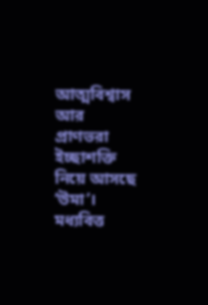আত্মবিশ্বাস আর প্রাণভরা ইচ্ছাশক্তি নিয়ে আসছে ‘উমা’। মধ্যবিত্ত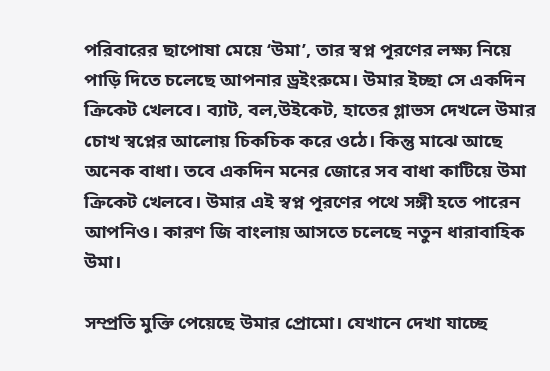পরিবারের ছাপোষা মেয়ে ‘উমা’, তার স্বপ্ন পূরণের লক্ষ্য নিয়ে পাড়ি দিতে চলেছে আপনার ড্রইংরুমে। উমার ইচ্ছা সে একদিন ক্রিকেট খেলবে। ব্যাট, বল,উইকেট, হাতের গ্লাভস দেখলে উমার চোখ স্বপ্নের আলোয় চিকচিক করে ওঠে। কিন্তু মাঝে আছে অনেক বাধা। তবে একদিন মনের জোরে সব বাধা কাটিয়ে উমা ক্রিকেট খেলবে। উমার এই স্বপ্ন পূরণের পথে সঙ্গী হতে পারেন আপনিও। কারণ জি বাংলায় আসতে চলেছে নতুন ধারাবাহিক উমা।

সম্প্রতি মুক্তি পেয়েছে উমার প্রোমো। যেখানে দেখা যাচ্ছে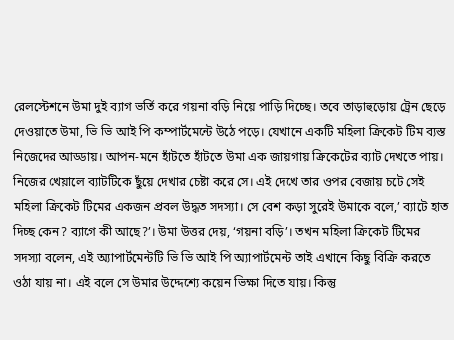রেলস্টেশনে উমা দুই ব্যাগ ভর্তি করে গয়না বড়ি নিয়ে পাড়ি দিচ্ছে। তবে তাড়াহুড়োয় ট্রেন ছেড়ে দেওয়াতে উমা, ভি ভি আই পি কম্পার্টমেন্টে উঠে পড়ে। যেখানে একটি মহিলা ক্রিকেট টিম ব্যস্ত নিজেদের আড্ডায়। আপন-মনে হাঁটতে হাঁটতে উমা এক জায়গায় ক্রিকেটের ব্যাট দেখতে পায়। নিজের খেয়ালে ব্যাটটিকে ছুঁয়ে দেখার চেষ্টা করে সে। এই দেখে তার ওপর বেজায় চটে সেই মহিলা ক্রিকেট টিমের একজন প্রবল উদ্ধত সদস্যা। সে বেশ কড়া সুরেই উমাকে বলে,’ ব্যাটে হাত দিচ্ছ কেন? ব্যাগে কী আছে?’। উমা উত্তর দেয়, ‘গয়না বড়ি’। তখন মহিলা ক্রিকেট টিমের সদস্যা বলেন, এই অ্যাপার্টমেন্টটি ভি ভি আই পি অ্যাপার্টমেন্ট তাই এখানে কিছু বিক্রি করতে ওঠা যায় না। এই বলে সে উমার উদ্দেশ্যে কয়েন ভিক্ষা দিতে যায়। কিন্তু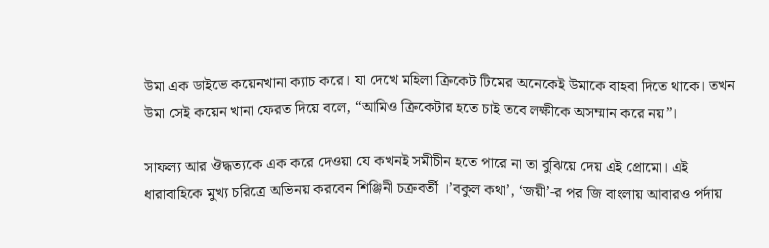উমা এক ডাইভে কয়েনখানা ক্যাচ করে। যা দেখে মহিলা ক্রিকেট টিমের অনেকেই উমাকে বাহবা দিতে থাকে। তখন উমা সেই কয়েন খানা ফেরত দিয়ে বলে, “আমিও ক্রিকেটার হতে চাই তবে লক্ষীকে অসম্মান করে নয়”।

সাফল্য আর ঔদ্ধত্যকে এক করে দেওয়া যে কখনই সমীচীন হতে পারে না তা বুঝিয়ে দেয় এই প্রোমো। এই ধারাবাহিকে মুখ্য চরিত্রে অভিনয় করবেন শিঞ্জিনী চক্রবর্তী ।’বকুল কথা’, ‘জয়ী’-র পর জি বাংলায় আবারও পর্দায়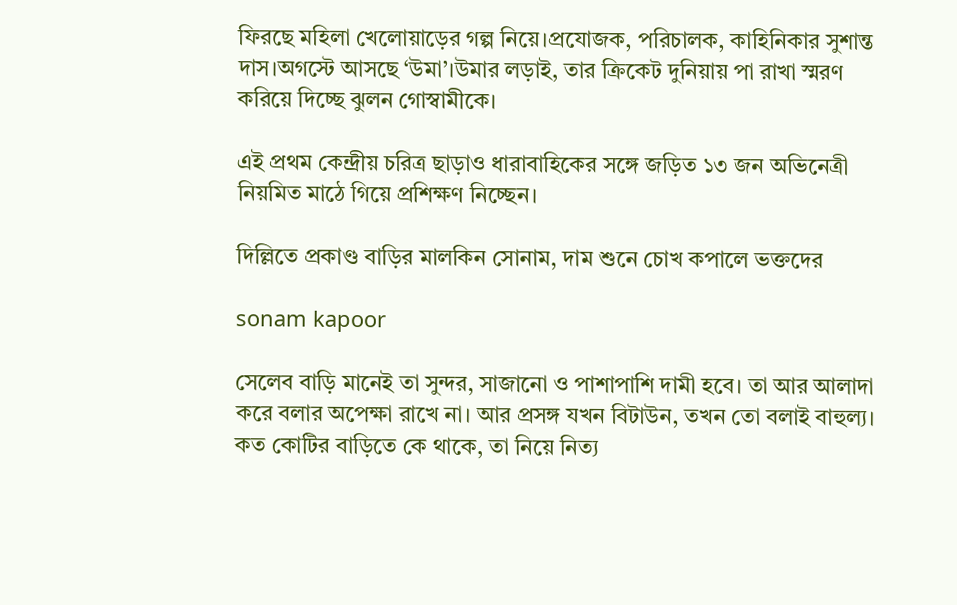ফিরছে মহিলা খেলোয়াড়ের গল্প নিয়ে।প্রযোজক, পরিচালক, কাহিনিকার সুশান্ত দাস।অগস্টে আসছে ‘উমা’।উমার লড়াই, তার ক্রিকেট দুনিয়ায় পা রাখা স্মরণ করিয়ে দিচ্ছে ঝুলন গোস্বামীকে।

এই প্রথম কেন্দ্রীয় চরিত্র ছাড়াও ধারাবাহিকের সঙ্গে জড়িত ১৩ জন অভিনেত্রী নিয়মিত মাঠে গিয়ে প্রশিক্ষণ নিচ্ছেন।

দিল্লিতে প্রকাণ্ড বাড়ির মালকিন সোনাম, দাম শুনে চোখ কপালে ভক্তদের

sonam kapoor

সেলেব বাড়ি মানেই তা সুন্দর, সাজানো ও পাশাপাশি দামী হবে। তা আর আলাদা করে বলার অপেক্ষা রাখে না। আর প্রসঙ্গ যখন বিটাউন, তখন তো বলাই বাহুল্য। কত কোটির বাড়িতে কে থাকে, তা নিয়ে নিত্য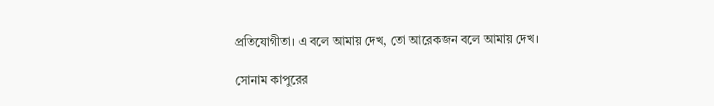প্রতিযোগীতা। এ বলে আমায় দেখ, তো আরেকজন বলে আমায় দেখ।

সোনাম কাপুরের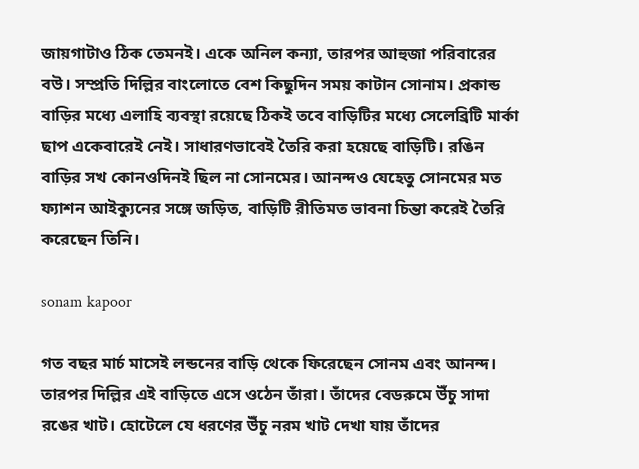জায়গাটাও ঠিক তেমনই। একে অনিল কন্যা, তারপর আহুজা পরিবারের বউ। সম্প্রতি দিল্লির বাংলোতে বেশ কিছুদিন সময় কাটান সোনাম। প্রকান্ড বাড়ির মধ্যে এলাহি ব্যবস্থা রয়েছে ঠিকই তবে বাড়িটির মধ্যে সেলেব্রিটি মার্কা ছাপ একেবারেই নেই। সাধারণভাবেই তৈরি করা হয়েছে বাড়িটি। রঙিন বাড়ির সখ কোনওদিনই ছিল না সোনমের। আনন্দও যেহেতু সোনমের মত ফ্যাশন আইক্যুনের সঙ্গে জড়িত, বাড়িটি রীতিমত ভাবনা চিন্তা করেই তৈরি করেছেন তিনি।

sonam kapoor

গত বছর মার্চ মাসেই লন্ডনের বাড়ি থেকে ফিরেছেন সোনম এবং আনন্দ। তারপর দিল্লির এই বাড়িতে এসে ওঠেন তাঁরা। তাঁদের বেডরুমে উঁচু সাদা রঙের খাট। হোটেলে যে ধরণের উঁচু নরম খাট দেখা যায় তাঁদের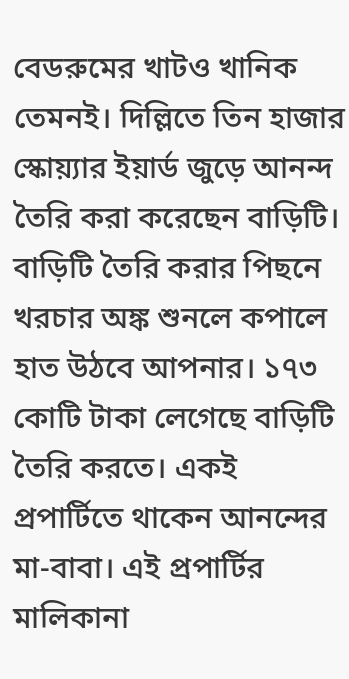বেডরুমের খাটও খানিক তেমনই। দিল্লিতে তিন হাজার স্কোয়্যার ইয়ার্ড জুড়ে আনন্দ তৈরি করা করেছেন বাড়িটি। বাড়িটি তৈরি করার পিছনে খরচার অঙ্ক শুনলে কপালে হাত উঠবে আপনার। ১৭৩ কোটি টাকা লেগেছে বাড়িটি তৈরি করতে। একই প্রপার্টিতে থাকেন আনন্দের মা-বাবা। এই প্রপার্টির মালিকানা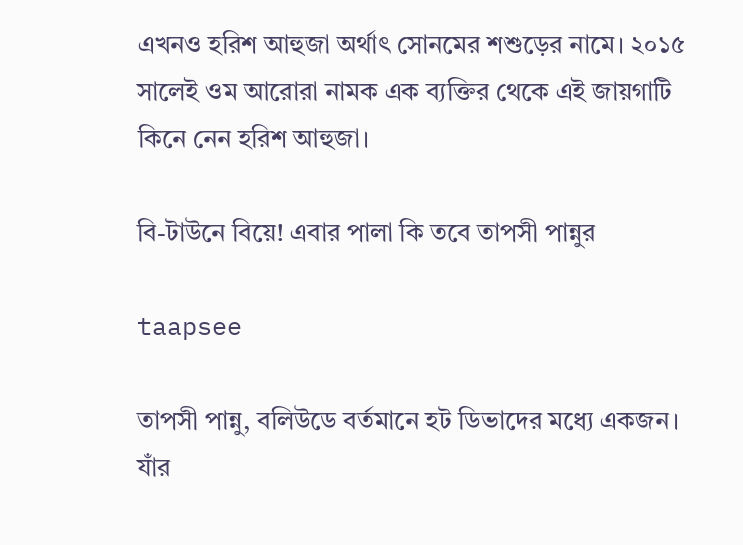এখনও হরিশ আহুজা অর্থাৎ সোনমের শশুড়ের নামে। ২০১৫ সালেই ওম আরোরা নামক এক ব্যক্তির থেকে এই জায়গাটি কিনে নেন হরিশ আহুজা।

বি-টাউনে বিয়ে! এবার পালা কি তবে তাপসী পান্নুর

taapsee

তাপসী পান্নু, বলিউডে বর্তমানে হট ডিভাদের মধ্যে একজন। যাঁর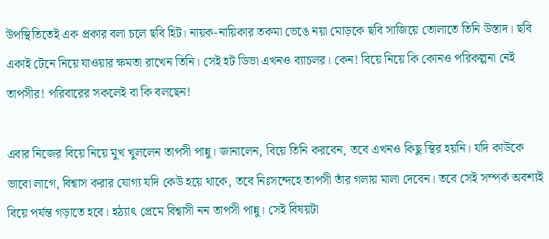উপস্থিতিতেই এক প্রকার বলা চলে ছবি হিট। নায়ক-নায়িকার তকমা ভেঙে নয়া মোড়কে ছবি সাজিয়ে তোলাতে তিনি উস্তাদ। ছবি একাই টেনে নিয়ে যাওয়ার ক্ষমতা রাখেন তিনি। সেই হট ডিভা এখনও ব্যাচলর। কেন! বিয়ে নিয়ে কি কোনও পরিকল্পনা নেই তাপসীর! পরিবারের সকলেই বা কি বলছেন!

এবার নিজের বিয়ে নিয়ে মুখ খুললেন তাপসী পান্নু। জানালেন, বিয়ে তিনি করবেন, তবে এখনও কিছু স্থির হয়নি। যদি কাউকে ভাবো লাগে, বিশ্বাস করার যোগ্য যদি কেউ হয়ে থাকে, তবে নিঃসন্দেহে তাপসী তাঁর গলায় মালা দেবেন। তবে সেই সম্পর্ক অবশ্যই বিয়ে পর্যন্ত গড়াতে হবে। হঠ্যাৎ প্রেমে বিশ্বাসী নন তাপসী পান্নু। সেই বিষয়টা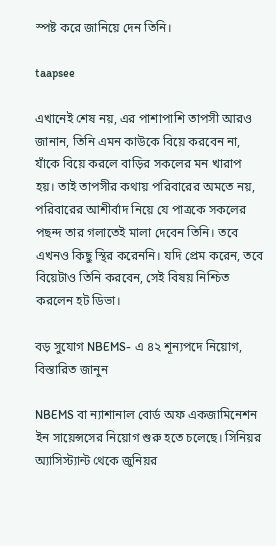স্পষ্ট করে জানিয়ে দেন তিনি।

taapsee

এখানেই শেষ নয়, এর পাশাপাশি তাপসী আরও জানান, তিনি এমন কাউকে বিয়ে করবেন না, যাঁকে বিয়ে করলে বাড়ির সকলের মন খারাপ হয়। তাই তাপসীর কথায় পরিবারের অমতে নয়, পরিবারের আশীর্বাদ নিয়ে যে পাত্রকে সকলের পছন্দ তার গলাতেই মালা দেবেন তিনি। তবে এখনও কিছু স্থির করেননি। যদি প্রেম করেন, তবে বিয়েটাও তিনি করবেন, সেই বিষয় নিশ্চিত করলেন হট ডিভা।

বড় সুযোগ NBEMS- এ ৪২ শূন্যপদে নিয়োগ, বিস্তারিত জানুন

NBEMS বা ন্যাশানাল বোর্ড অফ একজামিনেশন ইন সায়েন্সসের নিয়োগ শুরু হতে চলেছে। সিনিয়র অ্যাসিস্ট্যান্ট থেকে জুনিয়র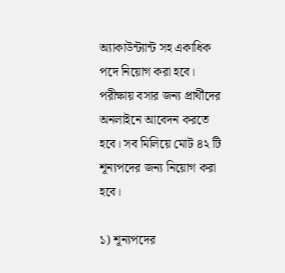অ্যাকাউন্ট্যান্ট সহ একাধিক পদে নিয়োগ করা হবে। পরীক্ষায় বসার জন্য প্রার্থীদের অনলাইনে আবেদন করতে হবে। সব মিলিয়ে মোট ৪২ টি শূন্যপদের জন্য নিয়োগ করা হবে।

১) শূন্যপদের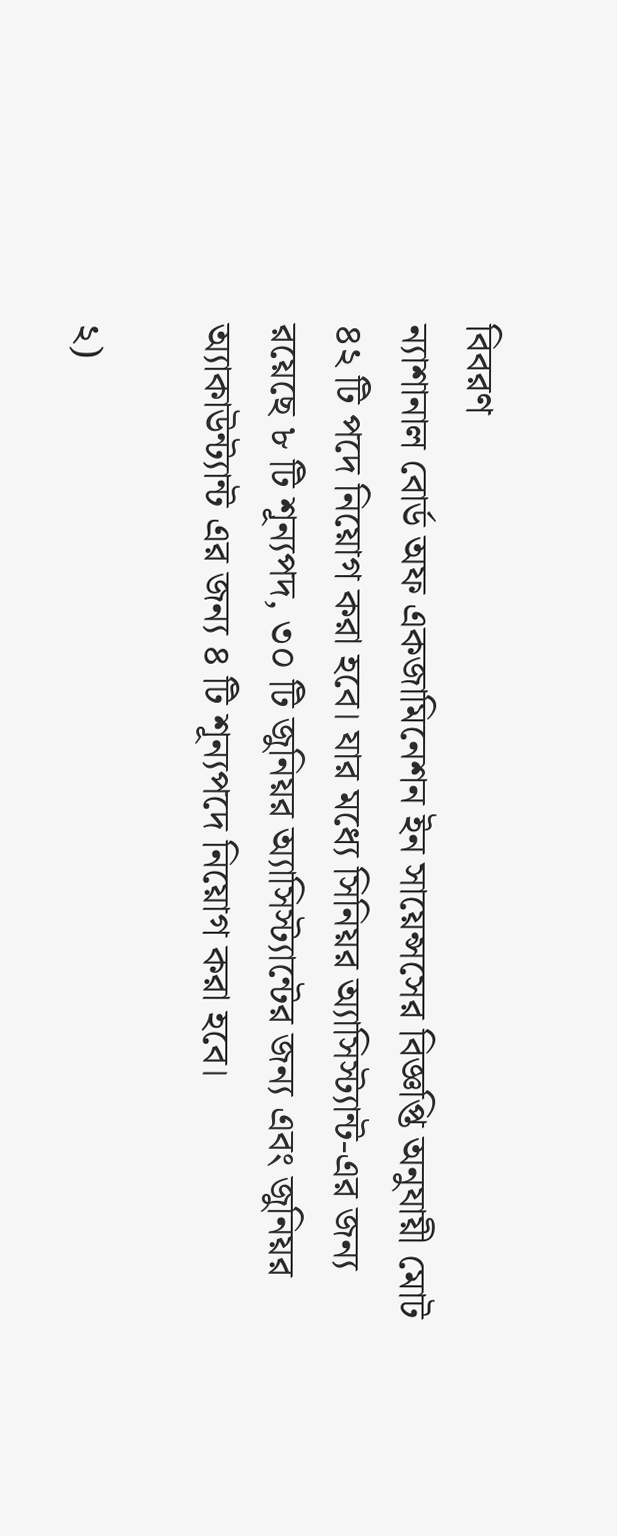বিবরণ
ন্যাশানাল বোর্ড অফ একজামিনেশন ইন সায়েন্সসের বিজ্ঞপ্তি অনুযায়ী মোট ৪২ টি পদে নিয়োগ করা হবে। যার মধ্যে সিনিয়র অ্যাসিস্ট্যান্ট-এর জন্য রয়েছে ৮ টি শূন্যপদ, ৩০ টি জুনিয়র অ্যাসিস্ট্যান্টের জন্য এবং জুনিয়র অ্যাকাউন্ট্যান্ট এর জন্য ৪ টি শূন্যপদে নিয়োগ করা হবে।

২)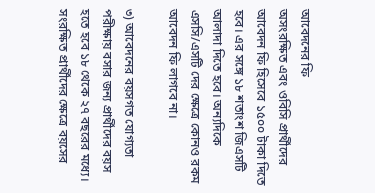আবেদনের ফি
অসংরক্ষিত এবং ওবিসি প্রার্থীদের আবেদন ফি হিসেবে ১৫০০ টাকা দিতে হবে। এর সঙ্গে ১৮ শতাংশ জিএসটি আলাদা দিতে হবে। অন্যদিকে এসসি/এসটি দের ক্ষেত্রে কোনও রকম আবেদন ফি লাগবে না।

৩) আবেদনের বয়সগত যোগ্যতা
পরীক্ষায় বসার জন্য প্রার্থীদের বয়স হতে হবে ১৮ থেকে ২৭ বছরের মধ্যে। সংরক্ষিত প্রার্থীদের ক্ষেত্রে বয়সের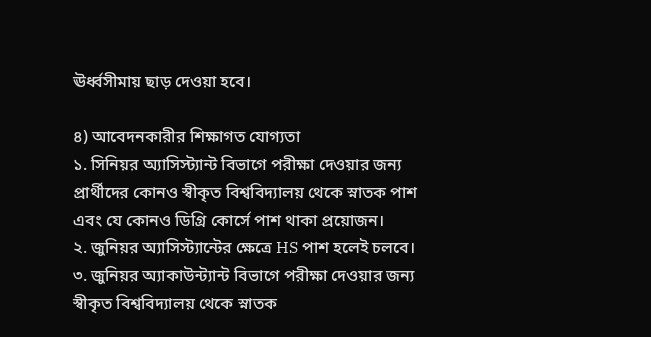ঊর্ধ্বসীমায় ছাড় দেওয়া হবে।

৪) আবেদনকারীর শিক্ষাগত যোগ্যতা
১. সিনিয়র অ্যাসিস্ট্যান্ট বিভাগে পরীক্ষা দেওয়ার জন্য প্রার্থীদের কোনও স্বীকৃত বিশ্ববিদ্যালয় থেকে স্নাতক পাশ এবং যে কোনও ডিগ্রি কোর্সে পাশ থাকা প্রয়োজন।
২. জুনিয়র অ্যাসিস্ট্যান্টের ক্ষেত্রে HS পাশ হলেই চলবে।
৩. জুনিয়র অ্যাকাউন্ট্যান্ট বিভাগে পরীক্ষা দেওয়ার জন্য স্বীকৃত বিশ্ববিদ্যালয় থেকে স্নাতক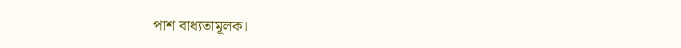পাশ বাধ্যতামূলক।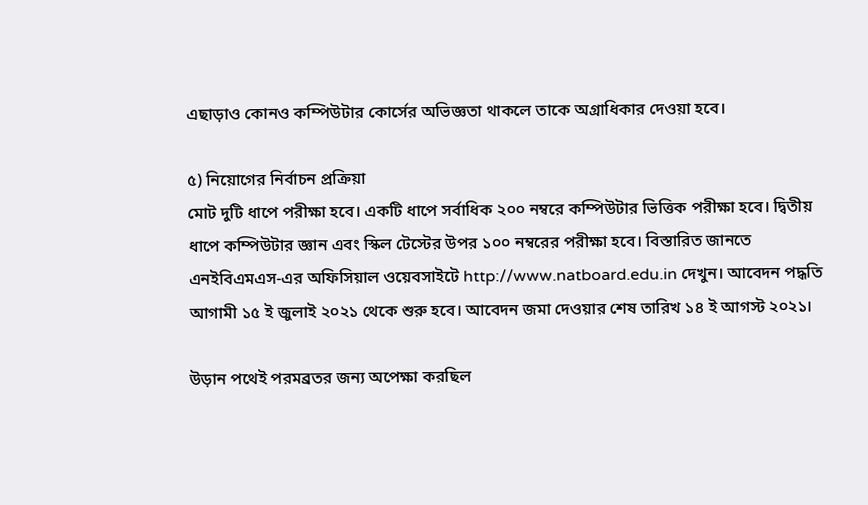এছাড়াও কোনও কম্পিউটার কোর্সের অভিজ্ঞতা থাকলে তাকে অগ্রাধিকার দেওয়া হবে।

৫) নিয়োগের নির্বাচন প্রক্রিয়া
মোট দুটি ধাপে পরীক্ষা হবে। একটি ধাপে সর্বাধিক ২০০ নম্বরে কম্পিউটার ভিত্তিক পরীক্ষা হবে। দ্বিতীয় ধাপে কম্পিউটার জ্ঞান এবং স্কিল টেস্টের উপর ১০০ নম্বরের পরীক্ষা হবে। বিস্তারিত জানতে এনইবিএমএস-এর অফিসিয়াল ওয়েবসাইটে http://www.natboard.edu.in দেখুন। আবেদন পদ্ধতি আগামী ১৫ ই জুলাই ২০২১ থেকে শুরু হবে। আবেদন জমা দেওয়ার শেষ তারিখ ১৪ ই আগস্ট ২০২১।

উড়ান পথেই পরমব্রতর জন্য অপেক্ষা করছিল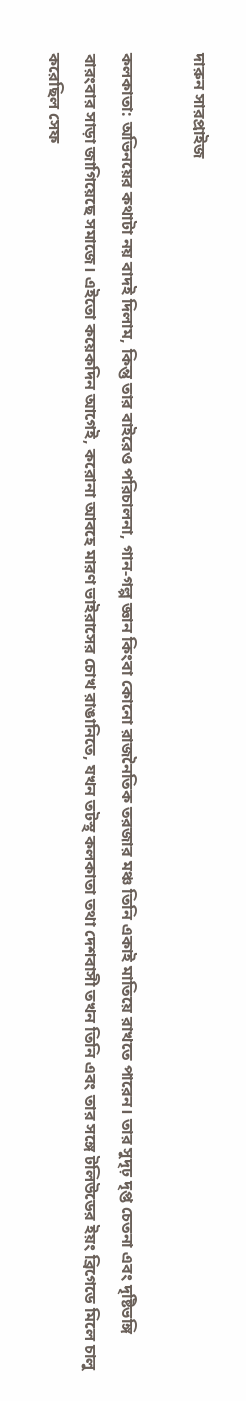দারুন সারপ্রাইজ

কলকাতা: অভিনয়ের কথাটা নয় বাদই দিলাম, কিন্তু তার বাইরেও পরিচালনা, গান-গল্প জ্ঞান কিংবা কোনো রাজনৈতিক তরজার মঞ্চ তিনি একাই মাতিয়ে রাখতে পারেন। তার সুদৃঢ় দৃপ্ত চেতনা এবং দৃষ্টিভঙ্গি বারংবার সাড়া জাগিয়েছে সমাজে। এইতো কয়েকদিন আগেই, করোনা আবহে মারণ ভাইরাসের চোখ রাঙানিতে, যখন তটস্থ কলকাতা তথা দেশবাসী তখন তিনি এবং তার সঙ্গে টলিউডের ইয়ং ব্রিগেডে মিলে চালু করেছিল সেফ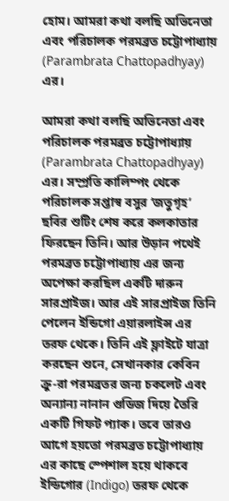হোম। আমরা কথা বলছি অভিনেতা এবং পরিচালক পরমব্রত চট্টোপাধ্যায় (Parambrata Chattopadhyay) এর।

আমরা কথা বলছি অভিনেতা এবং পরিচালক পরমব্রত চট্টোপাধ্যায় (Parambrata Chattopadhyay) এর। সম্প্রতি কালিম্পং থেকে পরিচালক সপ্তাস্ব বসুর ‘জতুগৃহ’ ছবির শুটিং শেষ করে কলকাতার ফিরছেন তিনি। আর উড়ান পথেই পরমব্রত চট্টোপাধ্যায় এর জন্য অপেক্ষা করছিল একটি দারুন সারপ্রাইজ। আর এই সারপ্রাইজ তিনি পেলেন ইন্ডিগো এয়ারলাইন্স এর তরফ থেকে। তিনি এই ফ্লাইটে যাত্রা করছেন শুনে, সেখানকার কেবিন ক্রু-রা পরমব্রতর জন্য চকলেট এবং অন্যান্য নানান গুডিজ দিয়ে তৈরি একটি গিফট প্যাক। তবে তারও আগে হয়তো পরমব্রত চট্টোপাধ্যায় এর কাছে স্পেশাল হয়ে থাকবে ইন্ডিগোর (Indigo) তরফ থেকে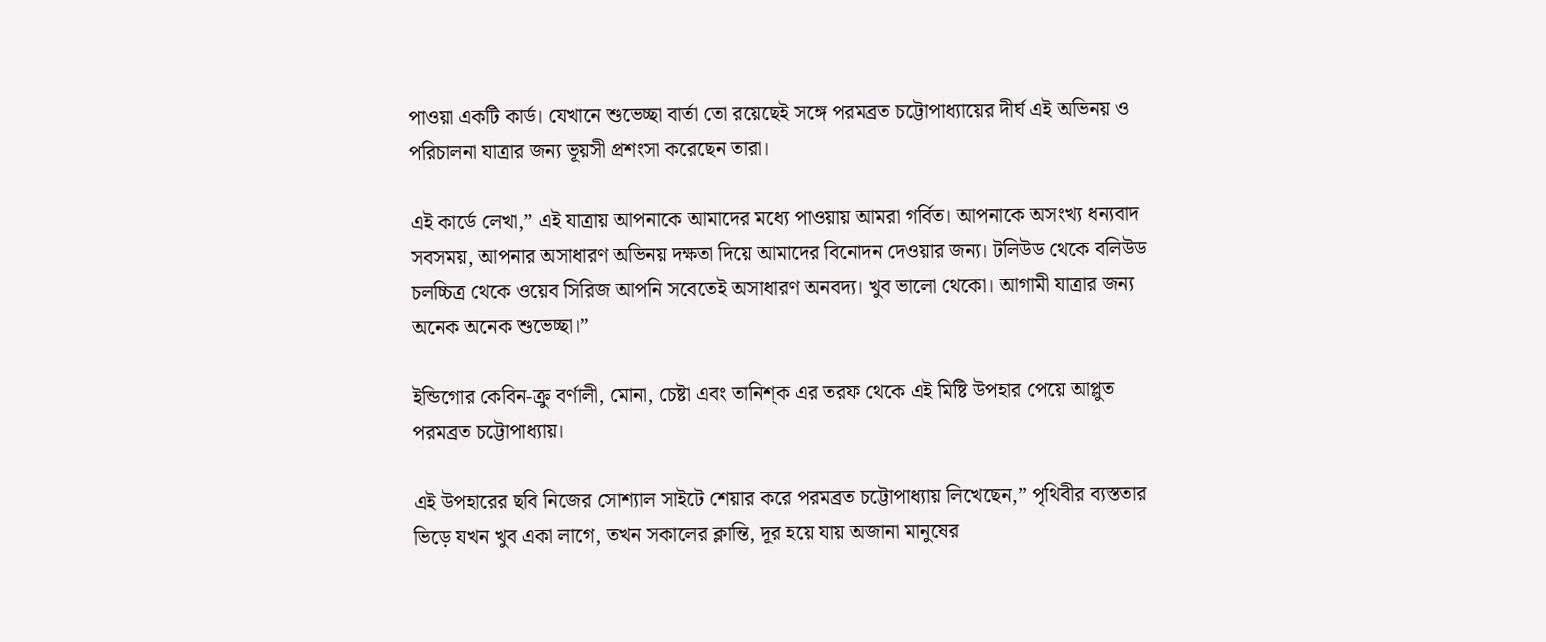পাওয়া একটি কার্ড। যেখানে শুভেচ্ছা বার্তা তো রয়েছেই সঙ্গে পরমব্রত চট্টোপাধ্যায়ের দীর্ঘ এই অভিনয় ও পরিচালনা যাত্রার জন্য ভূয়সী প্রশংসা করেছেন তারা।

এই কার্ডে লেখা,” এই যাত্রায় আপনাকে আমাদের মধ্যে পাওয়ায় আমরা গর্বিত। আপনাকে অসংখ্য ধন্যবাদ সবসময়, আপনার অসাধারণ অভিনয় দক্ষতা দিয়ে আমাদের বিনোদন দেওয়ার জন্য। টলিউড থেকে বলিউড চলচ্চিত্র থেকে ওয়েব সিরিজ আপনি সবেতেই অসাধারণ অনবদ্য। খুব ভালো থেকো। আগামী যাত্রার জন্য অনেক অনেক শুভেচ্ছা।”

ইন্ডিগোর কেবিন-ক্রু বর্ণালী, মোনা, চেষ্টা এবং তানিশ্ক এর তরফ থেকে এই মিষ্টি উপহার পেয়ে আপ্লুত পরমব্রত চট্টোপাধ্যায়।

এই উপহারের ছবি নিজের সোশ্যাল সাইটে শেয়ার করে পরমব্রত চট্টোপাধ্যায় লিখেছেন,” পৃথিবীর ব্যস্ততার ভিড়ে যখন খুব একা লাগে, তখন সকালের ক্লান্তি, দূর হয়ে যায় অজানা মানুষের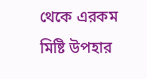থেকে এরকম মিষ্টি উপহার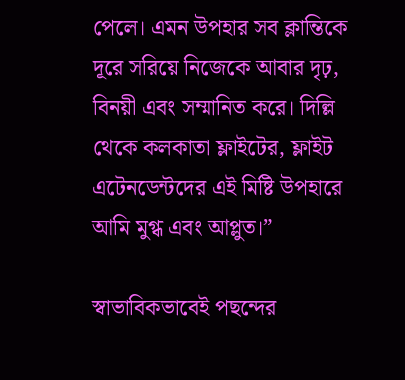পেলে। এমন উপহার সব ক্লান্তিকে দূরে সরিয়ে নিজেকে আবার দৃঢ়, বিনয়ী এবং সম্মানিত করে। দিল্লি থেকে কলকাতা ফ্লাইটের, ফ্লাইট এটেনডেন্টদের এই মিষ্টি উপহারে আমি মুগ্ধ এবং আপ্লুত।”

স্বাভাবিকভাবেই পছন্দের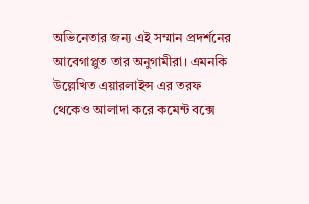অভিনেতার জন্য এই সম্মান প্রদর্শনের আবেগাপ্লুত তার অনুগামীরা। এমনকি উল্লেখিত এয়ারলাইন্স এর তরফ থেকেও আলাদা করে কমেন্ট বক্সে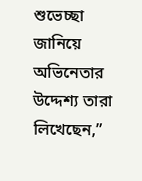শুভেচ্ছা জানিয়ে অভিনেতার উদ্দেশ্য তারা লিখেছেন,”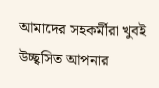আমাদের সহকর্মীরা খুবই উচ্ছ্বসিত আপনার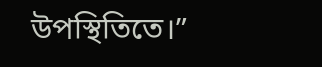উপস্থিতিতে।”